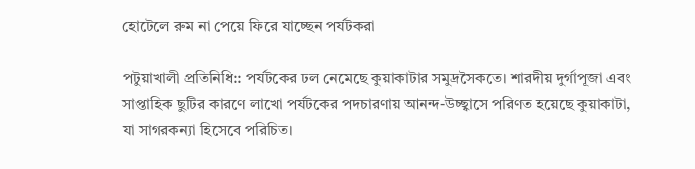হোটেলে রুম না পেয়ে ফিরে যাচ্ছেন পর্যটকরা

পটুয়াখালী প্রতিনিধি:: পর্যটকের ঢল নেমেছে কুয়াকাটার সমুদ্রসৈকতে। শারদীয় দুর্গাপূজা এবং সাপ্তাহিক ছুটির কারণে লাখো পর্যটকের পদচারণায় আনন্দ-উচ্ছ্বাসে পরিণত হয়েছে কুয়াকাটা, যা সাগরকন্যা হিসেবে পরিচিত।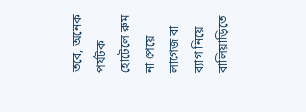তবে, অনেক পর্যটক হোটেলে রুম না পেয়ে লাগেজ বা ব্যাগ নিয়ে বালিয়াড়িতে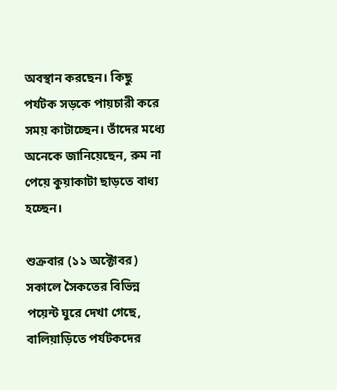অবস্থান করছেন। কিছু পর্যটক সড়কে পায়চারী করে সময় কাটাচ্ছেন। তাঁদের মধ্যে অনেকে জানিয়েছেন, রুম না পেয়ে কুয়াকাটা ছাড়তে বাধ্য হচ্ছেন।

শুক্রবার (১১ অক্টোবর) সকালে সৈকতের বিভিন্ন পয়েন্ট ঘুরে দেখা গেছে, বালিয়াড়িতে পর্যটকদের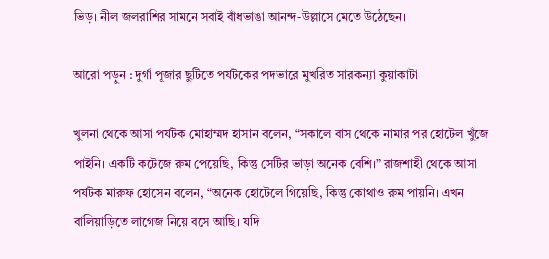ভিড়। নীল জলরাশির সামনে সবাই বাঁধভাঙা আনন্দ-উল্লাসে মেতে উঠেছেন।

আরো পড়ুন : দুর্গা পূজার ছুটিতে পর্যটকের পদভারে মুখরিত সারকন্যা কুয়াকাটা

খুলনা থেকে আসা পর্যটক মোহাম্মদ হাসান বলেন, “সকালে বাস থেকে নামার পর হোটেল খুঁজে পাইনি। একটি কটেজে রুম পেয়েছি, কিন্তু সেটির ভাড়া অনেক বেশি।” রাজশাহী থেকে আসা পর্যটক মারুফ হোসেন বলেন, “অনেক হোটেলে গিয়েছি, কিন্তু কোথাও রুম পায়নি। এখন বালিয়াড়িতে লাগেজ নিয়ে বসে আছি। যদি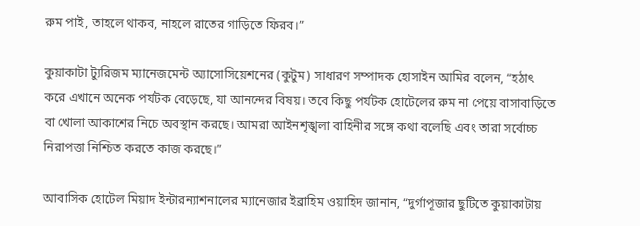রুম পাই, তাহলে থাকব, নাহলে রাতের গাড়িতে ফিরব।”

কুয়াকাটা ট্যুরিজম ম্যানেজমেন্ট অ্যাসোসিয়েশনের (কুটুম) সাধারণ সম্পাদক হোসাইন আমির বলেন, “হঠাৎ করে এখানে অনেক পর্যটক বেড়েছে, যা আনন্দের বিষয়। তবে কিছু পর্যটক হোটেলের রুম না পেয়ে বাসাবাড়িতে বা খোলা আকাশের নিচে অবস্থান করছে। আমরা আইনশৃঙ্খলা বাহিনীর সঙ্গে কথা বলেছি এবং তারা সর্বোচ্চ নিরাপত্তা নিশ্চিত করতে কাজ করছে।”

আবাসিক হোটেল মিয়াদ ইন্টারন্যাশনালের ম্যানেজার ইব্রাহিম ওয়াহিদ জানান, “দুর্গাপূজার ছুটিতে কুয়াকাটায়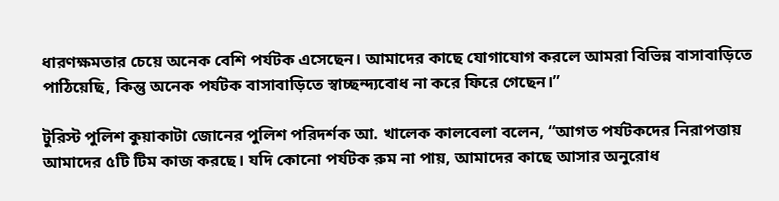ধারণক্ষমতার চেয়ে অনেক বেশি পর্যটক এসেছেন। আমাদের কাছে যোগাযোগ করলে আমরা বিভিন্ন বাসাবাড়িতে পাঠিয়েছি, কিন্তু অনেক পর্যটক বাসাবাড়িতে স্বাচ্ছন্দ্যবোধ না করে ফিরে গেছেন।”

টুরিস্ট পুলিশ কুয়াকাটা জোনের পুলিশ পরিদর্শক আ. খালেক কালবেলা বলেন, “আগত পর্যটকদের নিরাপত্তায় আমাদের ৫টি টিম কাজ করছে। যদি কোনো পর্যটক রুম না পায়, আমাদের কাছে আসার অনুরোধ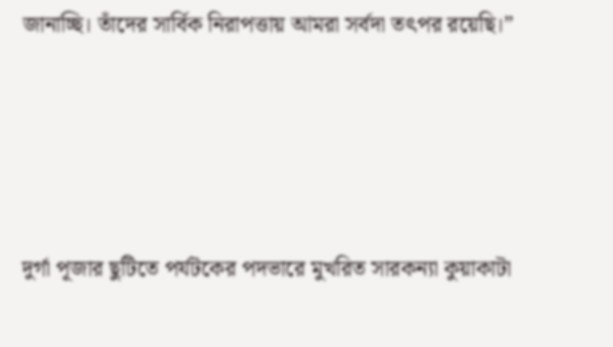জানাচ্ছি। তাঁদের সার্বিক নিরাপত্তায় আমরা সর্বদা তৎপর রয়েছি।”




দুর্গা পূজার ছুটিতে পর্যটকের পদভারে মুখরিত সারকন্যা কুয়াকাটা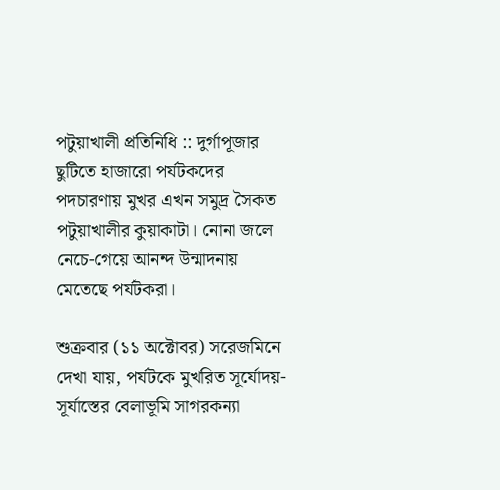পটুয়াখালী প্রতিনিধি :: দুর্গাপূজার ছুটিতে হাজারো পর্যটকদের পদচারণায় মুখর এখন সমুদ্র সৈকত পটুয়াখালীর কুয়াকাটা। নোনা জলে নেচে-গেয়ে আনন্দ উন্মাদনায় মেতেছে পর্যটকরা।

শুক্রবার (১১ অক্টোবর) সরেজমিনে দেখা যায়, পর্যটকে মুখরিত সূর্যোদয়-সূর্যাস্তের বেলাভূমি সাগরকন্যা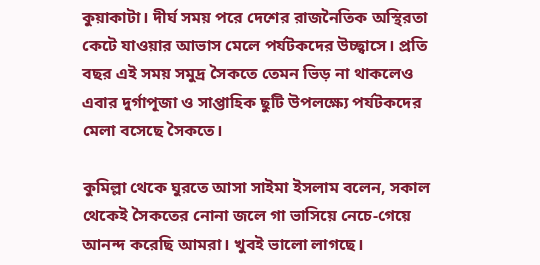কুয়াকাটা। দীর্ঘ সময় পরে দেশের রাজনৈতিক অস্থিরতা কেটে যাওয়ার আভাস মেলে পর্যটকদের উচ্ছ্বাসে। প্রতি বছর এই সময় সমুদ্র সৈকতে তেমন ভিড় না থাকলেও এবার দুর্গাপূজা ও সাপ্তাহিক ছুটি উপলক্ষ্যে পর্যটকদের মেলা বসেছে সৈকতে।

কুমিল্লা থেকে ঘুরতে আসা সাইমা ইসলাম বলেন, সকাল থেকেই সৈকতের নোনা জলে গা ভাসিয়ে নেচে-গেয়ে আনন্দ করেছি আমরা। খুবই ভালো লাগছে।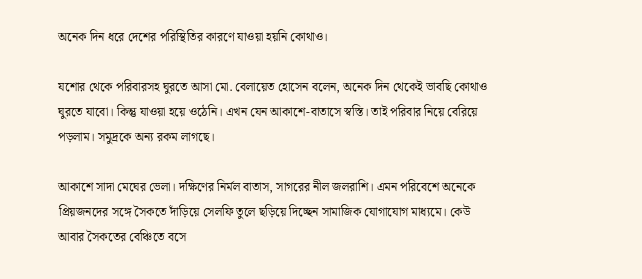অনেক দিন ধরে দেশের পরিস্থিতির কারণে যাওয়া হয়নি কোথাও।

যশোর থেকে পরিবারসহ ঘুরতে আসা মো. বেলায়েত হোসেন বলেন, অনেক দিন থেকেই ভাবছি কোথাও ঘুরতে যাবো। কিন্তু যাওয়া হয়ে ওঠেনি। এখন যেন আকাশে-বাতাসে স্বস্তি। তাই পরিবার নিয়ে বেরিয়ে পড়লাম। সমুদ্রকে অন্য রকম লাগছে।

আকাশে সাদা মেঘের ভেলা। দক্ষিণের নির্মল বাতাস, সাগরের নীল জলরাশি। এমন পরিবেশে অনেকে প্রিয়জনদের সঙ্গে সৈকতে দাঁড়িয়ে সেলফি তুলে ছড়িয়ে দিচ্ছেন সামাজিক যোগাযোগ মাধ্যমে। কেউ আবার সৈকতের বেঞ্চিতে বসে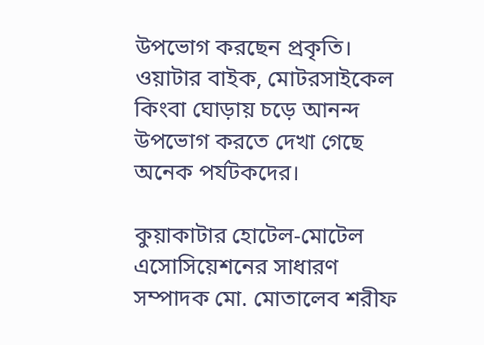উপভোগ করছেন প্রকৃতি। ওয়াটার বাইক, মোটরসাইকেল কিংবা ঘোড়ায় চড়ে আনন্দ উপভোগ করতে দেখা গেছে অনেক পর্যটকদের।

কুয়াকাটার হোটেল-মোটেল এসোসিয়েশনের সাধারণ সম্পাদক মো. মোতালেব শরীফ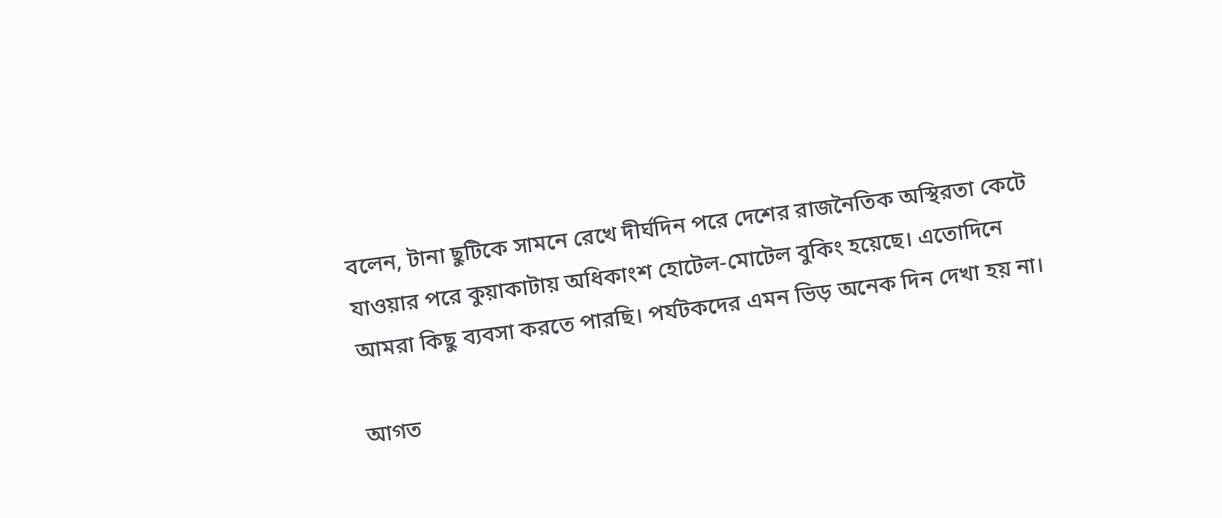বলেন, টানা ছুটিকে সামনে রেখে দীর্ঘদিন পরে দেশের রাজনৈতিক অস্থিরতা কেটে যাওয়ার পরে কুয়াকাটায় অধিকাংশ হোটেল-মোটেল বুকিং হয়েছে। এতোদিনে আমরা কিছু ব্যবসা করতে পারছি। পর্যটকদের এমন ভিড় অনেক দিন দেখা হয় না।

আগত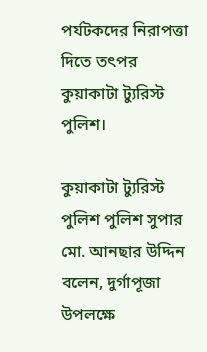পর্যটকদের নিরাপত্তা দিতে তৎপর কুয়াকাটা ট্যুরিস্ট পুলিশ।

কুয়াকাটা ট্যুরিস্ট পুলিশ পুলিশ সুপার মো. আনছার উদ্দিন বলেন, দুর্গাপূজা উপলক্ষে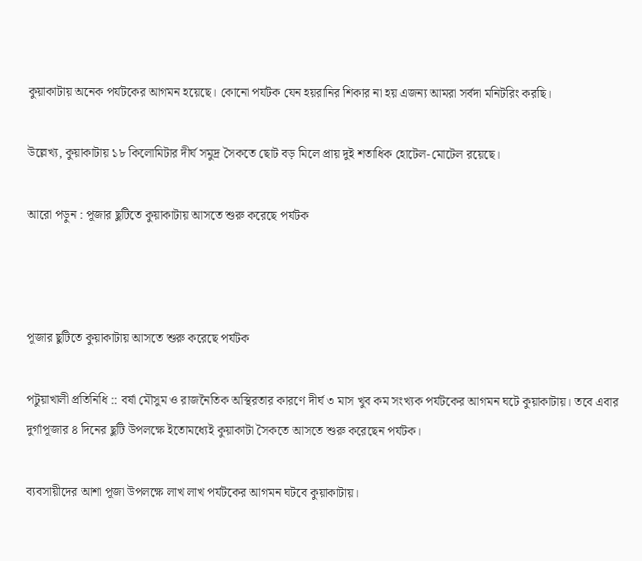কুয়াকাটায় অনেক পর্যটকের আগমন হয়েছে। কোনো পর্যটক যেন হয়রানির শিকার না হয় এজন্য আমরা সর্বদা মনিটরিং করছি।

উল্লেখ্য, কুয়াকাটায় ১৮ কিলোমিটার দীর্ঘ সমুদ্র সৈকতে ছোট বড় মিলে প্রায় দুই শতাধিক হোটেল-মোটেল রয়েছে।

আরো পড়ুন : পূজার ছুটিতে কুয়াকাটায় আসতে শুরু করেছে পর্যটক



পূজার ছুটিতে কুয়াকাটায় আসতে শুরু করেছে পর্যটক

পটুয়াখালী প্রতিনিধি :: বর্ষা মৌসুম ও রাজনৈতিক অস্থিরতার কারণে দীর্ঘ ৩ মাস খুব কম সংখ্যক পর্যটকের আগমন ঘটে কুয়াকাটায়। তবে এবার দুর্গাপূজার ৪ দিনের ছুটি উপলক্ষে ইতোমধ্যেই কুয়াকাটা সৈকতে আসতে শুরু করেছেন পর্যটক।

ব্যবসায়ীদের আশা পূজা উপলক্ষে লাখ লাখ পর্যটকের আগমন ঘটবে কুয়াকাটায়।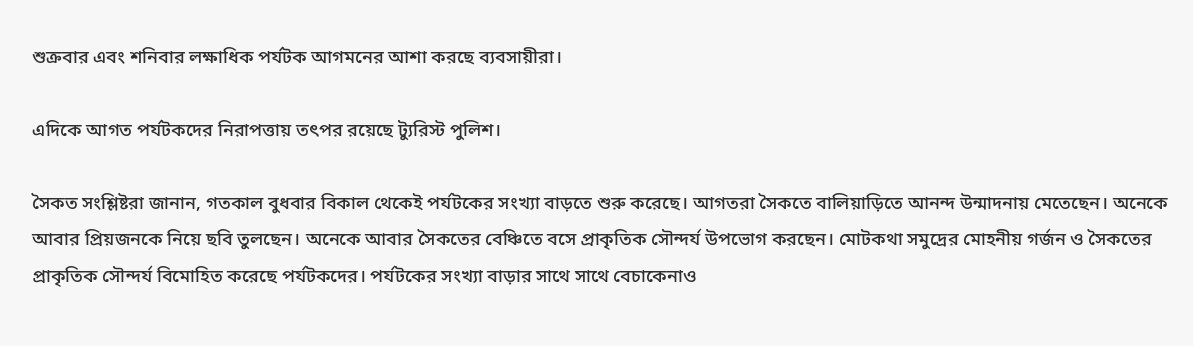শুক্রবার এবং শনিবার লক্ষাধিক পর্যটক আগমনের আশা করছে ব্যবসায়ীরা।

এদিকে আগত পর্যটকদের নিরাপত্তায় তৎপর রয়েছে ট্যুরিস্ট পুলিশ।

সৈকত সংশ্লিষ্টরা জানান, গতকাল বুধবার বিকাল থেকেই পর্যটকের সংখ্যা বাড়তে শুরু করেছে। আগতরা সৈকতে বালিয়াড়িতে আনন্দ উন্মাদনায় মেতেছেন। অনেকে আবার প্রিয়জনকে নিয়ে ছবি তুলছেন। অনেকে আবার সৈকতের বেঞ্চিতে বসে প্রাকৃতিক সৌন্দর্য উপভোগ করছেন। মোটকথা সমুদ্রের মোহনীয় গর্জন ও সৈকতের প্রাকৃতিক সৌন্দর্য বিমোহিত করেছে পর্যটকদের। পর্যটকের সংখ্যা বাড়ার সাথে সাথে বেচাকেনাও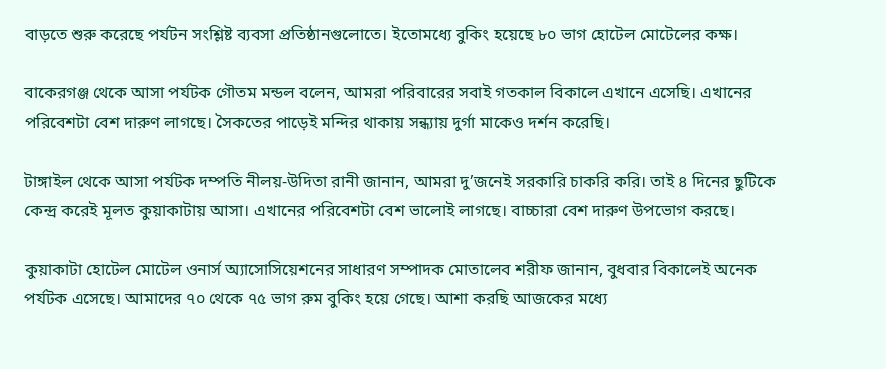বাড়তে শুরু করেছে পর্যটন সংশ্লিষ্ট ব্যবসা প্রতিষ্ঠানগুলোতে। ইতোমধ্যে বুকিং হয়েছে ৮০ ভাগ হোটেল মোটেলের কক্ষ।

বাকেরগঞ্জ থেকে আসা পর্যটক গৌতম মন্ডল বলেন, আমরা পরিবারের সবাই গতকাল বিকালে এখানে এসেছি। এখানের পরিবেশটা বেশ দারুণ লাগছে। সৈকতের পাড়েই মন্দির থাকায় সন্ধ্যায় দুর্গা মাকেও দর্শন করেছি।

টাঙ্গাইল থেকে আসা পর্যটক দম্পতি নীলয়-উদিতা রানী জানান, আমরা দু’জনেই সরকারি চাকরি করি। তাই ৪ দিনের ছুটিকে কেন্দ্র করেই মূলত কুয়াকাটায় আসা। এখানের পরিবেশটা বেশ ভালোই লাগছে। বাচ্চারা বেশ দারুণ উপভোগ করছে।

কুয়াকাটা হোটেল মোটেল ওনার্স অ্যাসোসিয়েশনের সাধারণ সম্পাদক মোতালেব শরীফ জানান, বুধবার বিকালেই অনেক পর্যটক এসেছে। আমাদের ৭০ থেকে ৭৫ ভাগ রুম বুকিং হয়ে গেছে। আশা করছি আজকের মধ্যে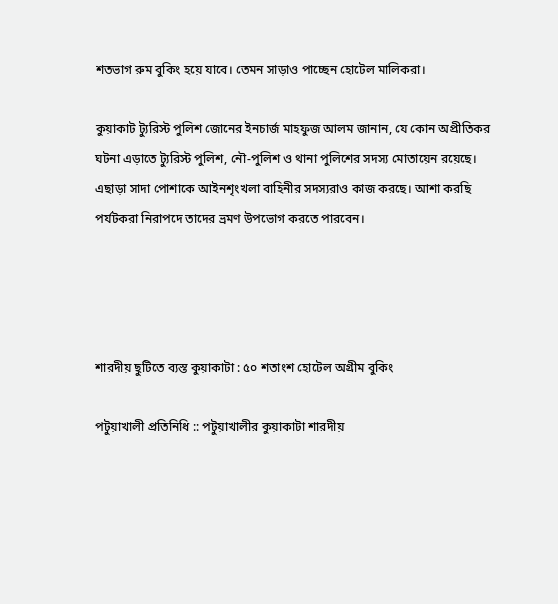শতভাগ রুম বুকিং হয়ে যাবে। তেমন সাড়াও পাচ্ছেন হোটেল মালিকরা।

কুয়াকাট ট্যুরিস্ট পুলিশ জোনের ইনচার্জ মাহফুজ আলম জানান, যে কোন অপ্রীতিকর ঘটনা এড়াতে ট্যুরিস্ট পুলিশ, নৌ-পুলিশ ও থানা পুলিশের সদস্য মোতায়েন রয়েছে। এছাড়া সাদা পোশাকে আইনশৃংখলা বাহিনীর সদস্যরাও কাজ করছে। আশা করছি পর্যটকরা নিরাপদে তাদের ভ্রমণ উপভোগ করতে পারবেন।




শারদীয় ছুটিতে ব্যস্ত কুয়াকাটা : ৫০ শতাংশ হোটেল অগ্রীম বুকিং

পটুয়াখালী প্রতিনিধি :: পটুয়াখালীর কুয়াকাটা শারদীয়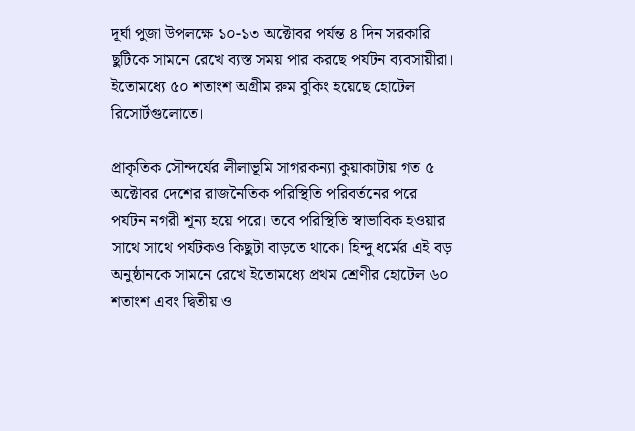দূর্ঘা পুজা উপলক্ষে ১০-১৩ অক্টোবর পর্যন্ত ৪ দিন সরকারি ছুটিকে সামনে রেখে ব্যস্ত সময় পার করছে পর্যটন ব্যবসায়ীরা। ইতোমধ্যে ৫০ শতাংশ অগ্রীম রুম বুকিং হয়েছে হোটেল রিসোর্টগুলোতে।

প্রাকৃতিক সৌন্দর্যের লীলাভূমি সাগরকন্যা কুয়াকাটায় গত ৫ অক্টোবর দেশের রাজনৈতিক পরিস্থিতি পরিবর্তনের পরে পর্যটন নগরী শূন্য হয়ে পরে। তবে পরিস্থিতি স্বাভাবিক হওয়ার সাথে সাথে পর্যটকও কিছুটা বাড়তে থাকে। হিন্দু ধর্মের এই বড় অনুষ্ঠানকে সামনে রেখে ইতোমধ্যে প্রথম শ্রেণীর হোটেল ৬০ শতাংশ এবং দ্বিতীয় ও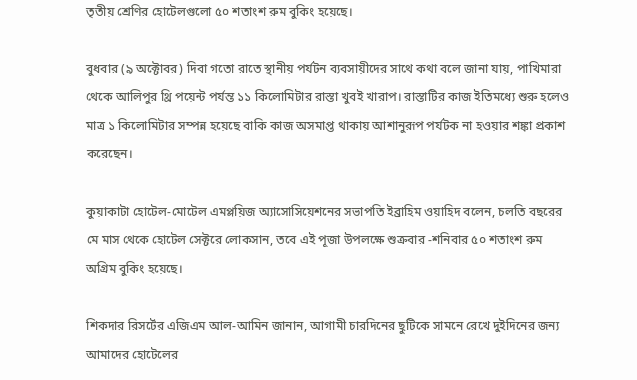তৃতীয় শ্রেণির হোটেলগুলো ৫০ শতাংশ রুম বুকিং হয়েছে।

বুধবার (৯ অক্টোবর) দিবা গতো রাতে স্থানীয় পর্যটন ব্যবসায়ীদের সাথে কথা বলে জানা যায়, পাখিমারা থেকে আলিপুর থ্রি পয়েন্ট পর্যন্ত ১১ কিলোমিটার রাস্তা খুবই খারাপ। রাস্তাটির কাজ ইতিমধ্যে শুরু হলেও মাত্র ১ কিলোমিটার সম্পন্ন হয়েছে বাকি কাজ অসমাপ্ত থাকায় আশানুরূপ পর্যটক না হওয়ার শঙ্কা প্রকাশ করেছেন।

কুয়াকাটা হোটেল-মোটেল এমপ্লয়িজ অ্যাসোসিয়েশনের সভাপতি ইব্রাহিম ওয়াহিদ বলেন, চলতি বছরের মে মাস থেকে হোটেল সেক্টরে লোকসান, তবে এই পূজা উপলক্ষে শুক্রবার -শনিবার ৫০ শতাংশ রুম অগ্রিম বুকিং হয়েছে।

শিকদার রিসর্টের এজিএম আল-আমিন জানান, আগামী চারদিনের ছুটিকে সামনে রেখে দুইদিনের জন্য আমাদের হোটেলের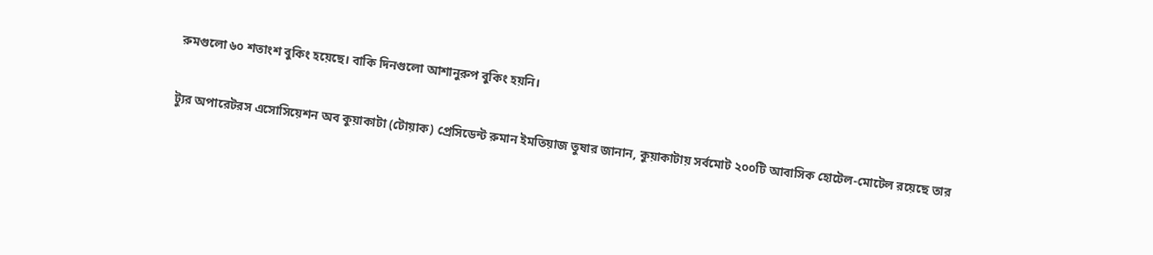রুমগুলো ৬০ শতাংশ বুকিং হয়েছে। বাকি দিনগুলো আশানুরুপ বুকিং হয়নি।

ট্যুর অপারেটরস এসোসিয়েশন অব কুয়াকাটা (টোয়াক) প্রেসিডেন্ট রুমান ইমতিয়াজ তুষার জানান, কুয়াকাটায় সর্বমোট ২০০টি আবাসিক হোটেল-মোটেল রয়েছে তার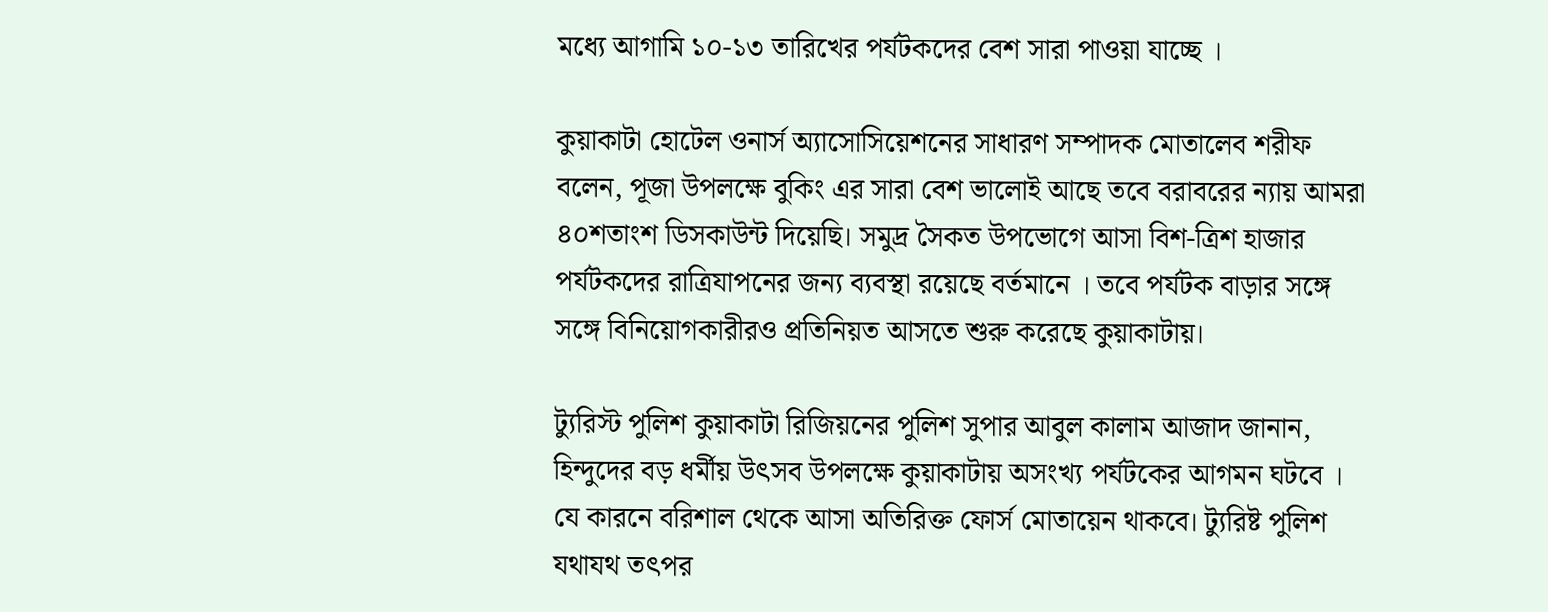মধ্যে আগামি ১০-১৩ তারিখের পর্যটকদের বেশ সারা পাওয়া যাচ্ছে ।

কুয়াকাটা হোটেল ওনার্স অ্যাসোসিয়েশনের সাধারণ সম্পাদক মোতালেব শরীফ বলেন, পূজা উপলক্ষে বুকিং এর সারা বেশ ভালোই আছে তবে বরাবরের ন্যায় আমরা ৪০শতাংশ ডিসকাউন্ট দিয়েছি। সমুদ্র সৈকত উপভোগে আসা বিশ-ত্রিশ হাজার পর্যটকদের রাত্রিযাপনের জন্য ব্যবস্থা রয়েছে বর্তমানে । তবে পর্যটক বাড়ার সঙ্গে সঙ্গে বিনিয়োগকারীরও প্রতিনিয়ত আসতে শুরু করেছে কুয়াকাটায়।

ট্যুরিস্ট পুলিশ কুয়াকাটা রিজিয়নের পুলিশ সুপার আবুল কালাম আজাদ জানান, হিন্দুদের বড় ধর্মীয় উৎসব উপলক্ষে কুয়াকাটায় অসংখ্য পর্যটকের আগমন ঘটবে । যে কারনে বরিশাল থেকে আসা অতিরিক্ত ফোর্স মোতায়েন থাকবে। ট্যুরিষ্ট পুলিশ যথাযথ তৎপর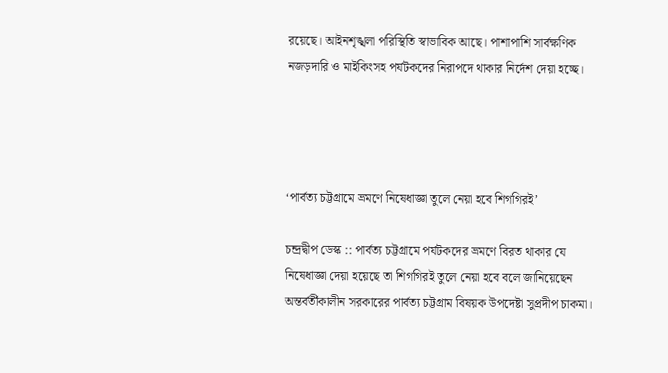রয়েছে। আইনশৃঙ্খলা পরিস্থিতি স্বাভাবিক আছে। পাশাপাশি সার্বক্ষণিক নজড়দারি ও মাইকিংসহ পর্যটকদের নিরাপদে থাকার নির্দেশ দেয়া হচ্ছে।




‘পার্বত্য চট্টগ্রামে ভ্রমণে নিষেধাজ্ঞা তুলে নেয়া হবে শিগগিরই’

চন্দ্রদ্বীপ ডেস্ক :: পার্বত্য চট্টগ্রামে পর্যটকদের ভ্রমণে বিরত থাকার যে নিষেধাজ্ঞা দেয়া হয়েছে তা শিগগিরই তুলে নেয়া হবে বলে জানিয়েছেন অন্তর্বর্তীকালীন সরকারের পার্বত্য চট্টগ্রাম বিষয়ক উপদেষ্টা সুপ্রদীপ চাকমা।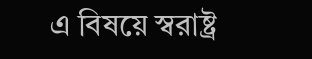এ বিষয়ে স্বরাষ্ট্র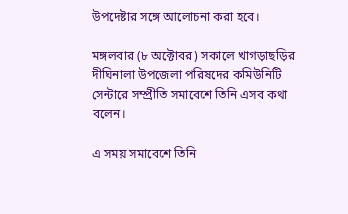উপদেষ্টার সঙ্গে আলোচনা করা হবে।

মঙ্গলবার (৮ অক্টোবর) সকালে খাগড়াছড়ির দীঘিনালা উপজেলা পরিষদের কমিউনিটি সেন্টারে সম্প্রীতি সমাবেশে তিনি এসব কথা বলেন।

এ সময় সমাবেশে তিনি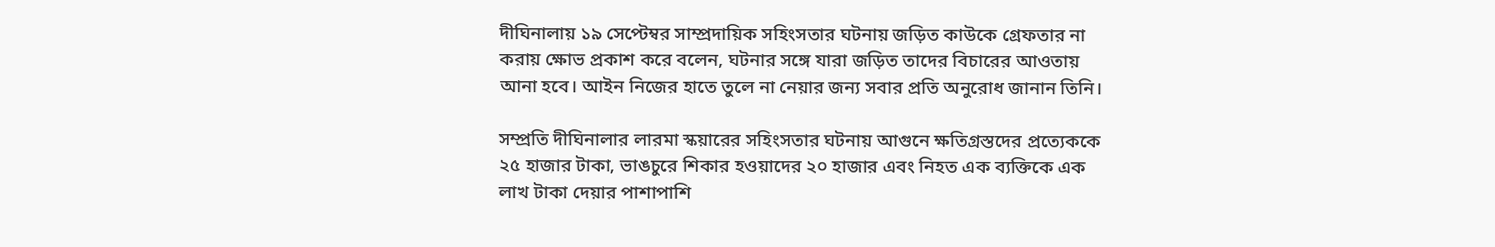দীঘিনালায় ১৯ সেপ্টেম্বর সাম্প্রদায়িক সহিংসতার ঘটনায় জড়িত কাউকে গ্রেফতার না করায় ক্ষোভ প্রকাশ করে বলেন, ঘটনার সঙ্গে যারা জড়িত তাদের বিচারের আওতায় আনা হবে। আইন নিজের হাতে তুলে না নেয়ার জন্য সবার প্রতি অনুরোধ জানান তিনি।

সম্প্রতি দীঘিনালার লারমা স্কয়ারের সহিংসতার ঘটনায় আগুনে ক্ষতিগ্রস্তদের প্রত্যেককে ২৫ হাজার টাকা, ভাঙচুরে শিকার হওয়াদের ২০ হাজার এবং নিহত এক ব্যক্তিকে এক লাখ টাকা দেয়ার পাশাপাশি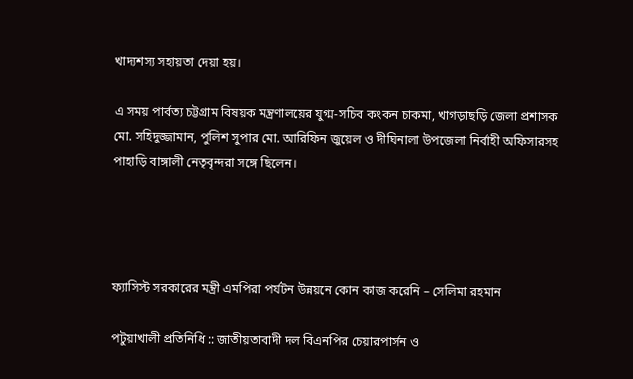খাদ্যশস্য সহায়তা দেয়া হয়।

এ সময় পার্বত্য চট্টগ্রাম বিষয়ক মন্ত্রণালয়ের যুগ্ম-সচিব কংকন চাকমা, খাগড়াছড়ি জেলা প্রশাসক মো. সহিদুজ্জামান, পুলিশ সুপার মো. আরিফিন জুয়েল ও দীঘিনালা উপজেলা নির্বাহী অফিসারসহ পাহাড়ি বাঙ্গালী নেতৃবৃন্দরা সঙ্গে ছিলেন।




ফ্যাসিস্ট সরকারের মন্ত্রী এমপিরা পর্যটন উন্নয়নে কোন কাজ করেনি – সেলিমা রহমান

পটুয়াখালী প্রতিনিধি :: জাতীয়তাবাদী দল বিএনপির চেয়ারপার্সন ও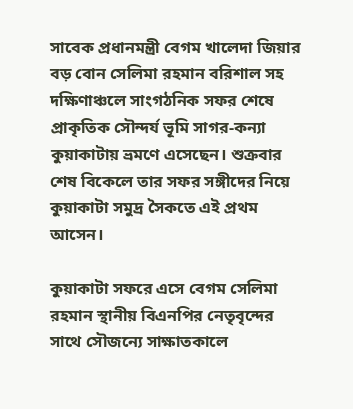সাবেক প্রধানমন্ত্রী বেগম খালেদা জিয়ার বড় বোন সেলিমা রহমান বরিশাল সহ দক্ষিণাঞ্চলে সাংগঠনিক সফর শেষে প্রাকৃতিক সৌন্দর্য ভূমি সাগর-কন্যা কুয়াকাটায় ভ্রমণে এসেছেন। শুক্রবার শেষ বিকেলে তার সফর সঙ্গীদের নিয়ে কুয়াকাটা সমুদ্র সৈকতে এই প্রথম আসেন।

কুয়াকাটা সফরে এসে বেগম সেলিমা রহমান স্থানীয় বিএনপির নেতৃবৃন্দের সাথে সৌজন্যে সাক্ষাতকালে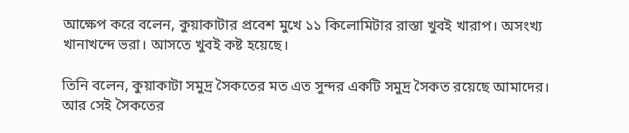আক্ষেপ করে বলেন, কুয়াকাটার প্রবেশ মুখে ১১ কিলোমিটার রাস্তা খুবই খারাপ। অসংখ্য খানাখন্দে ভরা। আসতে খুবই কষ্ট হয়েছে।

তিনি বলেন, কুয়াকাটা সমুদ্র সৈকতের মত এত সুন্দর একটি সমুদ্র সৈকত রয়েছে আমাদের। আর সেই সৈকতের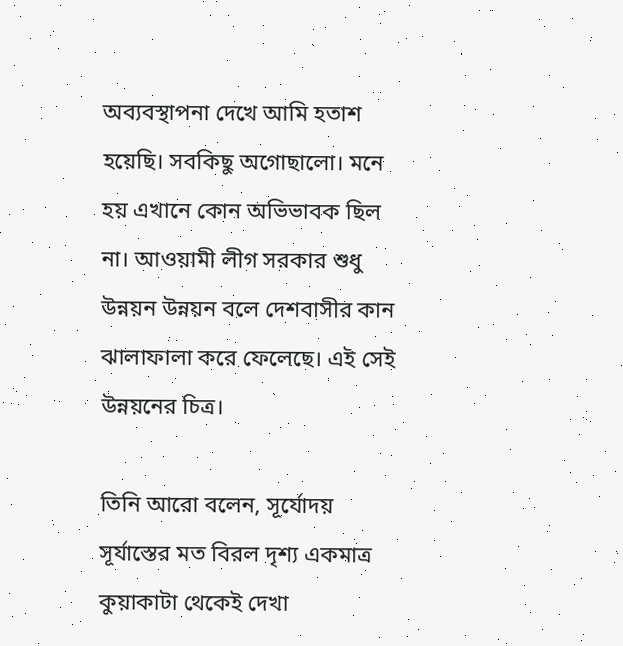অব্যবস্থাপনা দেখে আমি হতাশ হয়েছি। সবকিছু অগোছালো। মনে হয় এখানে কোন অভিভাবক ছিল না। আওয়ামী লীগ সরকার শুধু উন্নয়ন উন্নয়ন বলে দেশবাসীর কান ঝালাফালা করে ফেলেছে। এই সেই উন্নয়নের চিত্র।

তিনি আরো বলেন, সূর্যোদয় সূর্যাস্তের মত বিরল দৃশ্য একমাত্র কুয়াকাটা থেকেই দেখা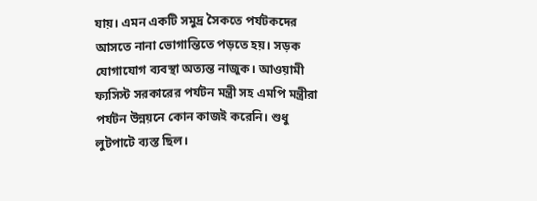যায়। এমন একটি সমুদ্র সৈকতে পর্যটকদের আসতে নানা ভোগান্তিতে পড়তে হয়। সড়ক যোগাযোগ ব্যবস্থা অত্যন্ত নাজুক। আওয়ামী ফ্যসিস্ট সরকারের পর্যটন মন্ত্রী সহ এমপি মন্ত্রীরা পর্যটন উন্নয়নে কোন কাজই করেনি। শুধু লুটপাটে ব্যস্ত ছিল।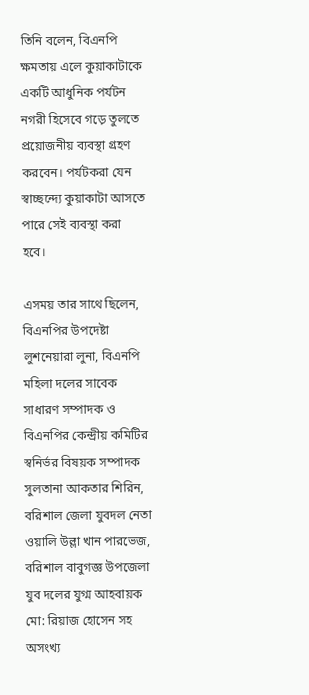তিনি বলেন, বিএনপি ক্ষমতায় এলে কুয়াকাটাকে একটি আধুনিক পর্যটন নগরী হিসেবে গড়ে তুলতে প্রয়োজনীয় ব্যবস্থা গ্রহণ করবেন। পর্যটকরা যেন স্বাচ্ছন্দ্যে কুয়াকাটা আসতে পারে সেই ব্যবস্থা করা হবে।

এসময় তার সাথে ছিলেন, বিএনপির উপদেষ্টা লুশনেয়ারা লুনা, বিএনপি মহিলা দলের সাবেক সাধারণ সম্পাদক ও বিএনপির কেন্দ্রীয় কমিটির স্বনির্ভর বিষয়ক সম্পাদক সুলতানা আকতার শিরিন, বরিশাল জেলা যুবদল নেতা ওয়ালি উল্লা খান পারভেজ, বরিশাল বাবুগজ্ঞ উপজেলা যুব দলের যুগ্ম আহবায়ক মো: রিয়াজ হোসেন সহ অসংখ্য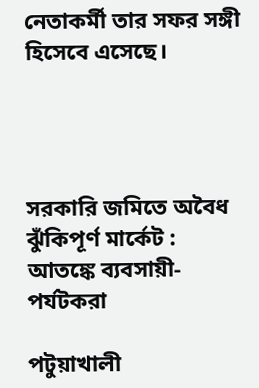নেতাকর্মী তার সফর সঙ্গী হিসেবে এসেছে।




সরকারি জমিতে অবৈধ ঝুঁকিপূর্ণ মার্কেট : আতঙ্কে ব্যবসায়ী-পর্যটকরা

পটুয়াখালী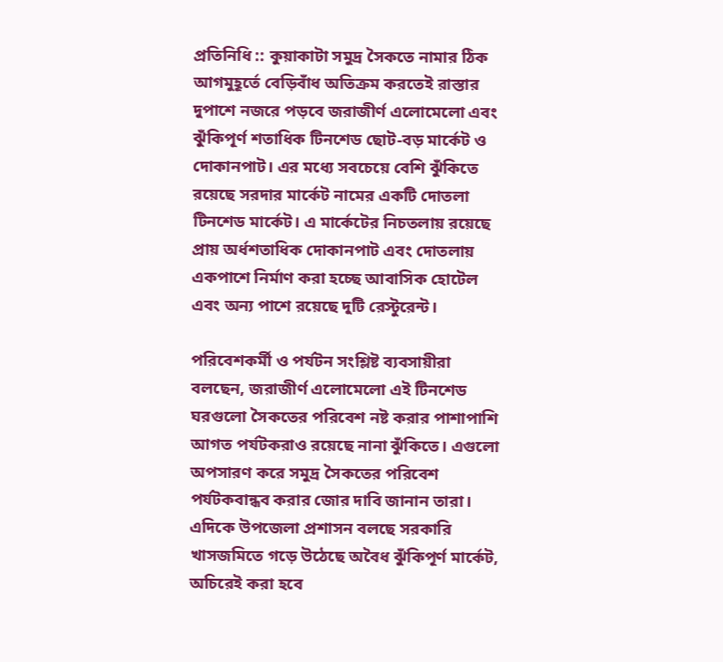প্রতিনিধি :: কুয়াকাটা সমুদ্র সৈকতে নামার ঠিক আগমুহূর্তে বেড়িবাঁধ অতিক্রম করতেই রাস্তার দুপাশে নজরে পড়বে জরাজীর্ণ এলোমেলো এবং ঝুঁকিপূর্ণ শতাধিক টিনশেড ছোট-বড় মার্কেট ও দোকানপাট। এর মধ্যে সবচেয়ে বেশি ঝুঁকিতে রয়েছে সরদার মার্কেট নামের একটি দোতলা টিনশেড মার্কেট। এ মার্কেটের নিচতলায় রয়েছে প্রায় অর্ধশতাধিক দোকানপাট এবং দোতলায় একপাশে নির্মাণ করা হচ্ছে আবাসিক হোটেল এবং অন্য পাশে রয়েছে দুটি রেস্টুরেন্ট।

পরিবেশকর্মী ও পর্যটন সংশ্লিষ্ট ব্যবসায়ীরা বলছেন, জরাজীর্ণ এলোমেলো এই টিনশেড ঘরগুলো সৈকতের পরিবেশ নষ্ট করার পাশাপাশি আগত পর্যটকরাও রয়েছে নানা ঝুঁকিতে। এগুলো অপসারণ করে সমুদ্র সৈকতের পরিবেশ পর্যটকবান্ধব করার জোর দাবি জানান তারা। এদিকে উপজেলা প্রশাসন বলছে সরকারি খাসজমিতে গড়ে উঠেছে অবৈধ ঝুঁকিপূর্ণ মার্কেট, অচিরেই করা হবে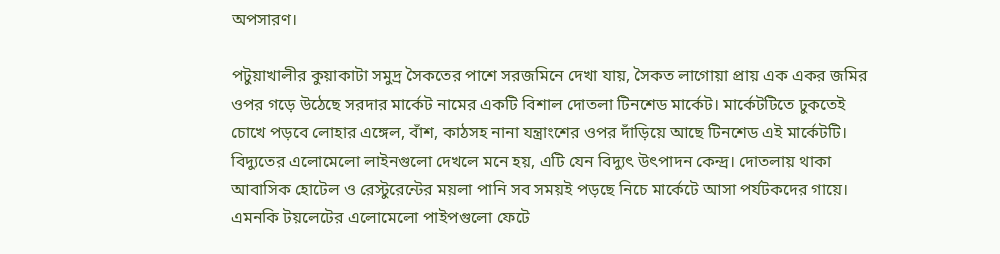অপসারণ।

পটুয়াখালীর কুয়াকাটা সমুদ্র সৈকতের পাশে সরজমিনে দেখা যায়, সৈকত লাগোয়া প্রায় এক একর জমির ওপর গড়ে উঠেছে সরদার মার্কেট নামের একটি বিশাল দোতলা টিনশেড মার্কেট। মার্কেটটিতে ঢুকতেই চোখে পড়বে লোহার এঙ্গেল, বাঁশ, কাঠসহ নানা যন্ত্রাংশের ওপর দাঁড়িয়ে আছে টিনশেড এই মার্কেটটি। বিদ্যুতের এলোমেলো লাইনগুলো দেখলে মনে হয়, এটি যেন বিদ্যুৎ উৎপাদন কেন্দ্র। দোতলায় থাকা আবাসিক হোটেল ও রেস্টুরেন্টের ময়লা পানি সব সময়ই পড়ছে নিচে মার্কেটে আসা পর্যটকদের গায়ে। এমনকি টয়লেটের এলোমেলো পাইপগুলো ফেটে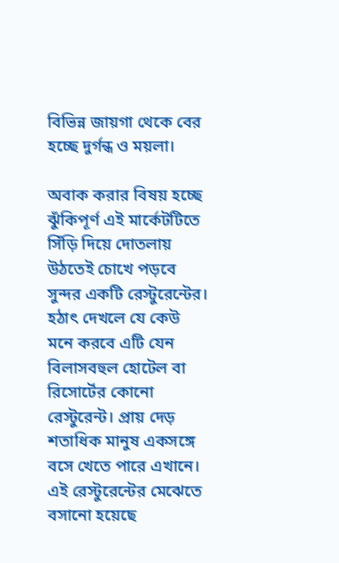বিভিন্ন জায়গা থেকে বের হচ্ছে দুর্গন্ধ ও ময়লা।

অবাক করার বিষয় হচ্ছে ঝুঁকিপূর্ণ এই মার্কেটটিতে সিঁড়ি দিয়ে দোতলায় উঠতেই চোখে পড়বে সুন্দর একটি রেস্টুরেন্টের। হঠাৎ দেখলে যে কেউ মনে করবে এটি যেন বিলাসবহুল হোটেল বা রিসোর্টের কোনো রেস্টুরেন্ট। প্রায় দেড় শতাধিক মানুষ একসঙ্গে বসে খেতে পারে এখানে। এই রেস্টুরেন্টের মেঝেতে বসানো হয়েছে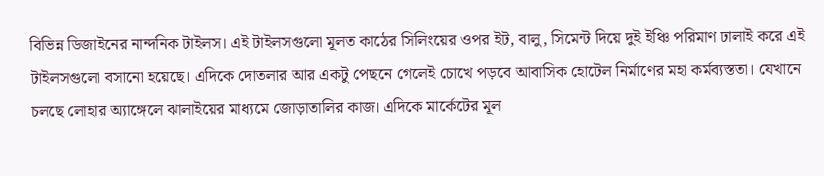বিভিন্ন ডিজাইনের নান্দনিক টাইলস। এই টাইলসগুলো মূলত কাঠের সিলিংয়ের ওপর ইট, বালু, সিমেন্ট দিয়ে দুই ইঞ্চি পরিমাণ ঢালাই করে এই টাইলসগুলো বসানো হয়েছে। এদিকে দোতলার আর একটু পেছনে গেলেই চোখে পড়বে আবাসিক হোটেল নির্মাণের মহা কর্মব্যস্ততা। যেখানে চলছে লোহার অ্যাঙ্গেলে ঝালাইয়ের মাধ্যমে জোড়াতালির কাজ। এদিকে মার্কেটের মূল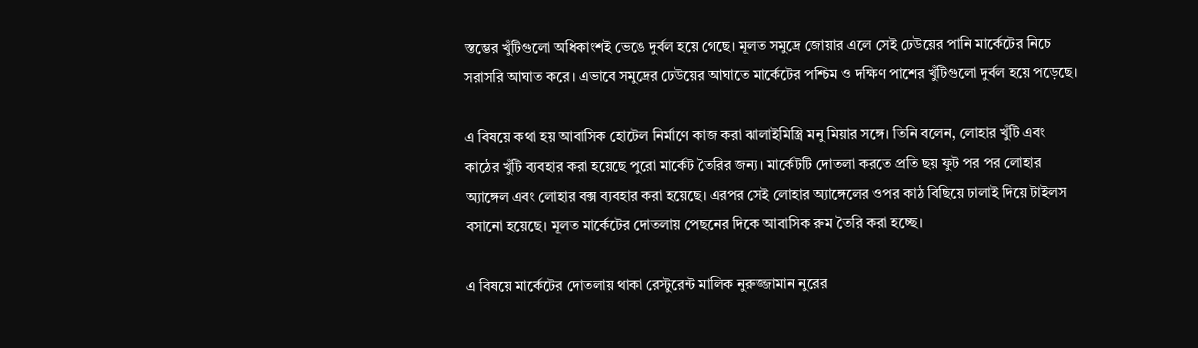স্তম্ভের খুঁটিগুলো অধিকাংশই ভেঙে দুর্বল হয়ে গেছে। মূলত সমুদ্রে জোয়ার এলে সেই ঢেউয়ের পানি মার্কেটের নিচে সরাসরি আঘাত করে। এভাবে সমুদ্রের ঢেউয়ের আঘাতে মার্কেটের পশ্চিম ও দক্ষিণ পাশের খুঁটিগুলো দুর্বল হয়ে পড়েছে।

এ বিষয়ে কথা হয় আবাসিক হোটেল নির্মাণে কাজ করা ঝালাইমিস্ত্রি মনু মিয়ার সঙ্গে। তিনি বলেন, লোহার খুঁটি এবং কাঠের খুঁটি ব্যবহার করা হয়েছে পুরো মার্কেট তৈরির জন্য। মার্কেটটি দোতলা করতে প্রতি ছয় ফুট পর পর লোহার অ্যাঙ্গেল এবং লোহার বক্স ব্যবহার করা হয়েছে। এরপর সেই লোহার অ্যাঙ্গেলের ওপর কাঠ বিছিয়ে ঢালাই দিয়ে টাইলস বসানো হয়েছে। মূলত মার্কেটের দোতলায় পেছনের দিকে আবাসিক রুম তৈরি করা হচ্ছে।

এ বিষয়ে মার্কেটের দোতলায় থাকা রেস্টুরেন্ট মালিক নুরুজ্জামান নুরের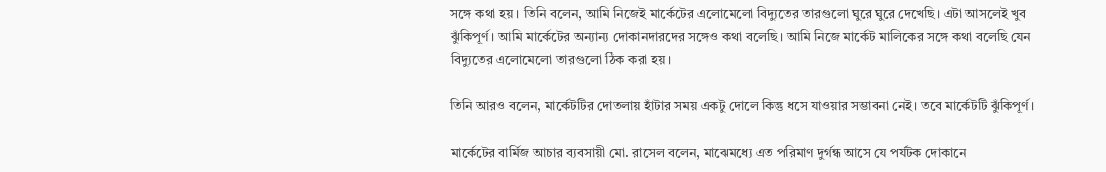সঙ্গে কথা হয়। তিনি বলেন, আমি নিজেই মার্কেটের এলোমেলো বিদ্যুতের তারগুলো ঘুরে ঘুরে দেখেছি। এটা আসলেই খুব ঝুঁকিপূর্ণ। আমি মার্কেটের অন্যান্য দোকানদারদের সঙ্গেও কথা বলেছি। আমি নিজে মার্কেট মালিকের সঙ্গে কথা বলেছি যেন বিদ্যুতের এলোমেলো তারগুলো ঠিক করা হয়।

তিনি আরও বলেন, মার্কেটটির দোতলায় হাঁটার সময় একটু দোলে কিন্তু ধসে যাওয়ার সম্ভাবনা নেই। তবে মার্কেটটি ঝুঁকিপূর্ণ।

মার্কেটের বার্মিজ আচার ব্যবসায়ী মো. রাসেল বলেন, মাঝেমধ্যে এত পরিমাণ দুর্গন্ধ আসে যে পর্যটক দোকানে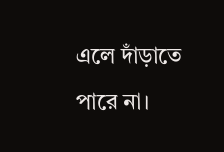এলে দাঁড়াতে পারে না।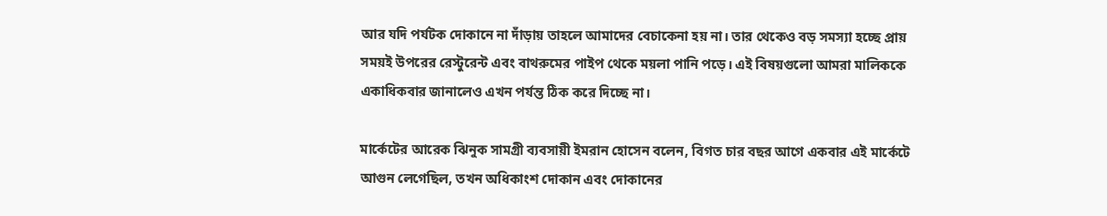আর যদি পর্যটক দোকানে না দাঁড়ায় তাহলে আমাদের বেচাকেনা হয় না। তার থেকেও বড় সমস্যা হচ্ছে প্রায় সময়ই উপরের রেস্টুরেন্ট এবং বাথরুমের পাইপ থেকে ময়লা পানি পড়ে। এই বিষয়গুলো আমরা মালিককে একাধিকবার জানালেও এখন পর্যন্ত ঠিক করে দিচ্ছে না।

মার্কেটের আরেক ঝিনুক সামগ্রী ব্যবসায়ী ইমরান হোসেন বলেন, বিগত চার বছর আগে একবার এই মার্কেটে আগুন লেগেছিল, তখন অধিকাংশ দোকান এবং দোকানের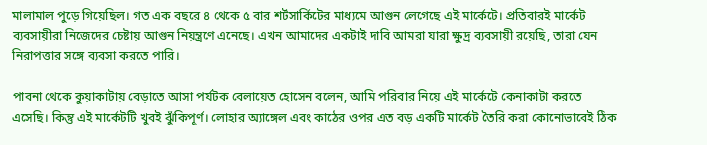মালামাল পুড়ে গিয়েছিল। গত এক বছরে ৪ থেকে ৫ বার শর্টসার্কিটের মাধ্যমে আগুন লেগেছে এই মার্কেটে। প্রতিবারই মার্কেট ব্যবসায়ীরা নিজেদের চেষ্টায় আগুন নিয়ন্ত্রণে এনেছে। এখন আমাদের একটাই দাবি আমরা যারা ক্ষুদ্র ব্যবসায়ী রয়েছি, তারা যেন নিরাপত্তার সঙ্গে ব্যবসা করতে পারি।

পাবনা থেকে কুয়াকাটায় বেড়াতে আসা পর্যটক বেলায়েত হোসেন বলেন, আমি পরিবার নিয়ে এই মার্কেটে কেনাকাটা করতে এসেছি। কিন্তু এই মার্কেটটি খুবই ঝুঁকিপূর্ণ। লোহার অ্যাঙ্গেল এবং কাঠের ওপর এত বড় একটি মার্কেট তৈরি করা কোনোভাবেই ঠিক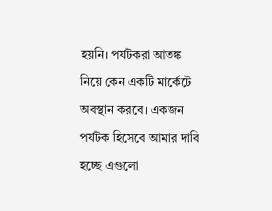হয়নি। পর্যটকরা আতঙ্ক নিয়ে কেন একটি মার্কেটে অবস্থান করবে। একজন পর্যটক হিসেবে আমার দাবি হচ্ছে এগুলো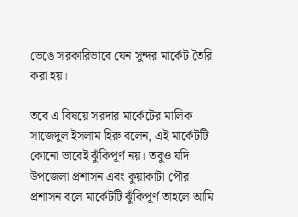ভেঙে সরকারিভাবে যেন সুন্দর মার্কেট তৈরি করা হয়।

তবে এ বিষয়ে সরদার মার্কেটের মালিক সাজেদুল ইসলাম হিরু বলেন, এই মার্কেটটি কোনো ভাবেই ঝুঁকিপূর্ণ নয়। তবুও যদি উপজেলা প্রশাসন এবং কুয়াকাটা পৌর প্রশাসন বলে মার্কেটটি ঝুঁকিপূর্ণ তাহলে আমি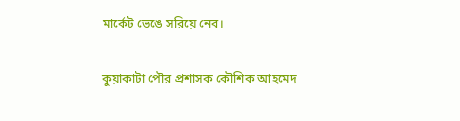মার্কেট ভেঙে সরিয়ে নেব।

কুয়াকাটা পৌর প্রশাসক কৌশিক আহমেদ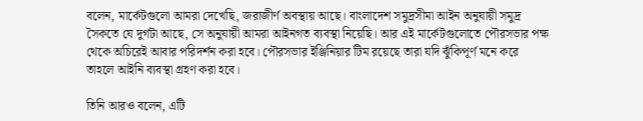বলেন, মার্কেটগুলো আমরা দেখেছি, জরাজীর্ণ অবস্থায় আছে। বাংলাদেশ সমুদ্রসীমা আইন অনুযায়ী সমুদ্র সৈকতে যে দুর্গটা আছে, সে অনুযায়ী আমরা আইনগত ব্যবস্থা নিয়েছি। আর এই মার্কেটগুলোতে পৌরসভার পক্ষ থেকে অচিরেই আবার পরিদর্শন করা হবে। পৌরসভার ইঞ্জিনিয়ার টিম রয়েছে তারা যদি ঝুঁকিপূর্ণ মনে করে তাহলে আইনি ব্যবস্থা গ্রহণ করা হবে।

তিনি আরও বলেন, এটি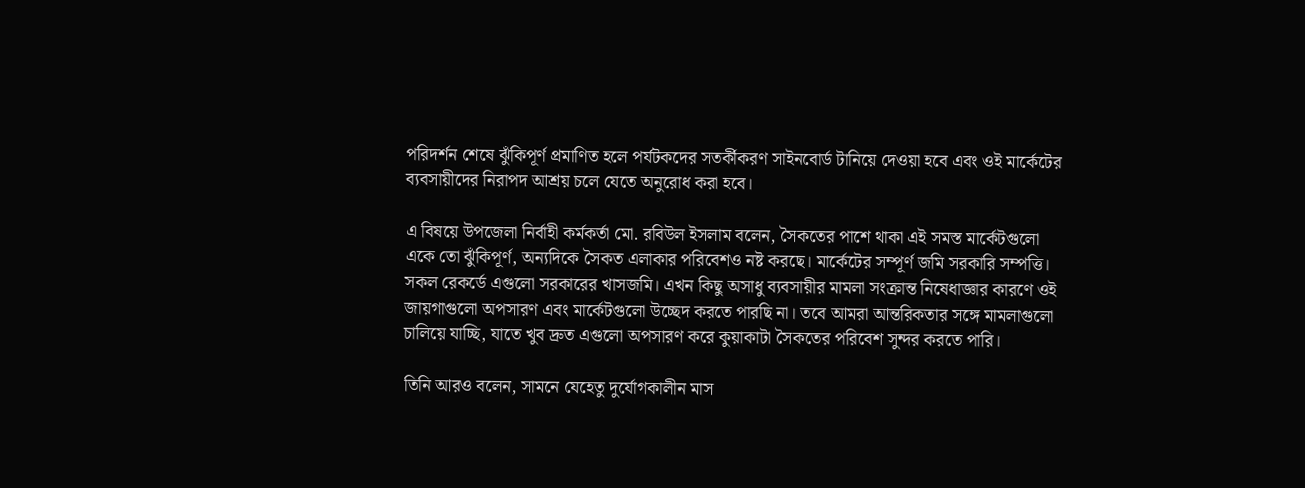পরিদর্শন শেষে ঝুঁকিপূর্ণ প্রমাণিত হলে পর্যটকদের সতর্কীকরণ সাইনবোর্ড টানিয়ে দেওয়া হবে এবং ওই মার্কেটের ব্যবসায়ীদের নিরাপদ আশ্রয় চলে যেতে অনুরোধ করা হবে।

এ বিষয়ে উপজেলা নির্বাহী কর্মকর্তা মো. রবিউল ইসলাম বলেন, সৈকতের পাশে থাকা এই সমস্ত মার্কেটগুলো একে তো ঝুঁকিপূর্ণ, অন্যদিকে সৈকত এলাকার পরিবেশও নষ্ট করছে। মার্কেটের সম্পূর্ণ জমি সরকারি সম্পত্তি। সকল রেকর্ডে এগুলো সরকারের খাসজমি। এখন কিছু অসাধু ব্যবসায়ীর মামলা সংক্রান্ত নিষেধাজ্ঞার কারণে ওই জায়গাগুলো অপসারণ এবং মার্কেটগুলো উচ্ছেদ করতে পারছি না। তবে আমরা আন্তরিকতার সঙ্গে মামলাগুলো চালিয়ে যাচ্ছি, যাতে খুব দ্রুত এগুলো অপসারণ করে কুয়াকাটা সৈকতের পরিবেশ সুন্দর করতে পারি।

তিনি আরও বলেন, সামনে যেহেতু দুর্যোগকালীন মাস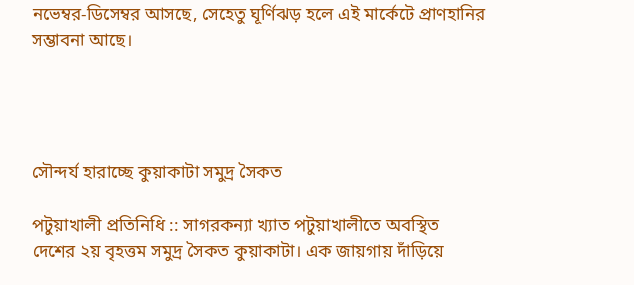নভেম্বর-ডিসেম্বর আসছে, সেহেতু ঘূর্ণিঝড় হলে এই মার্কেটে প্রাণহানির সম্ভাবনা আছে।




সৌন্দর্য হারাচ্ছে কুয়াকাটা সমুদ্র সৈকত

পটুয়াখালী প্রতিনিধি :: সাগরকন্যা খ্যাত পটুয়াখালীতে অবস্থিত দেশের ২য় বৃহত্তম সমুদ্র সৈকত কুয়াকাটা। এক জায়গায় দাঁড়িয়ে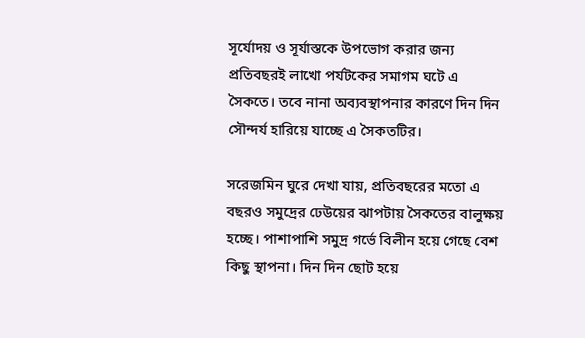সূর্যোদয় ও সূর্যাস্তকে উপভোগ করার জন্য প্রতিবছরই লাখো পর্যটকের সমাগম ঘটে এ সৈকতে। তবে নানা অব্যবস্থাপনার কারণে দিন দিন সৌন্দর্য হারিয়ে যাচ্ছে এ সৈকতটির।

সরেজমিন ঘুরে দেখা যায়, প্রতিবছরের মতো এ বছরও সমুদ্রের ঢেউয়ের ঝাপটায় সৈকতের বালুক্ষয় হচ্ছে। পাশাপাশি সমুদ্র গর্ভে বিলীন হয়ে গেছে বেশ কিছু স্থাপনা। দিন দিন ছোট হয়ে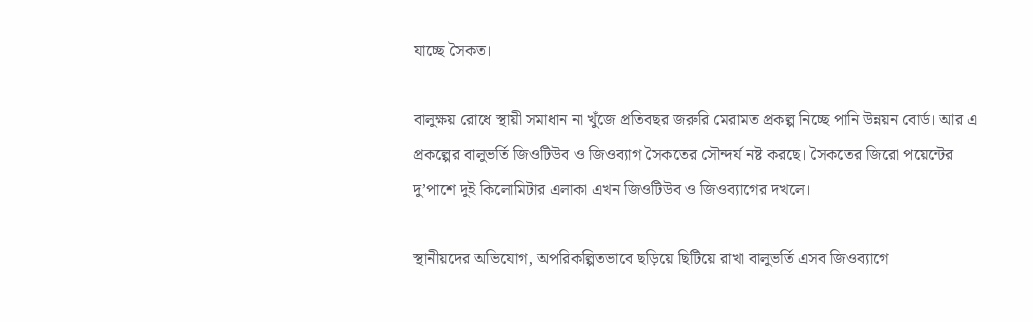যাচ্ছে সৈকত।

বালুক্ষয় রোধে স্থায়ী সমাধান না খুঁজে প্রতিবছর জরুরি মেরামত প্রকল্প নিচ্ছে পানি উন্নয়ন বোর্ড। আর এ প্রকল্পের বালুভর্তি জিওটিউব ও জিওব্যাগ সৈকতের সৌন্দর্য নষ্ট করছে। সৈকতের জিরো পয়েন্টের দু’পাশে দুই কিলোমিটার এলাকা এখন জিওটিউব ও জিওব্যাগের দখলে।

স্থানীয়দের অভিযোগ, অপরিকল্পিতভাবে ছড়িয়ে ছিটিয়ে রাখা বালুভর্তি এসব জিওব্যাগে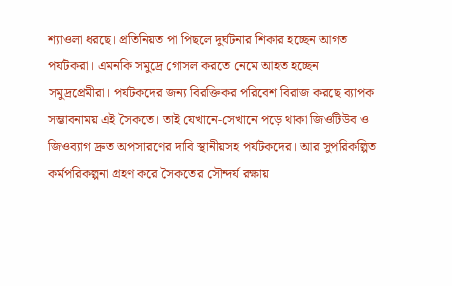শ্যাওলা ধরছে। প্রতিনিয়ত পা পিছলে দুর্ঘটনার শিকার হচ্ছেন আগত পর্যটকরা। এমনকি সমুদ্রে গোসল করতে নেমে আহত হচ্ছেন সমুদ্রপ্রেমীরা। পর্যটকদের জন্য বিরক্তিকর পরিবেশ বিরাজ করছে ব্যাপক সম্ভাবনাময় এই সৈকতে। তাই যেখানে-সেখানে পড়ে থাকা জিওটিউব ও জিওব্যাগ দ্রুত অপসারণের দাবি স্থানীয়সহ পর্যটকদের। আর সুপরিকল্পিত কর্মপরিকল্পনা গ্রহণ করে সৈকতের সৌন্দর্য রক্ষায়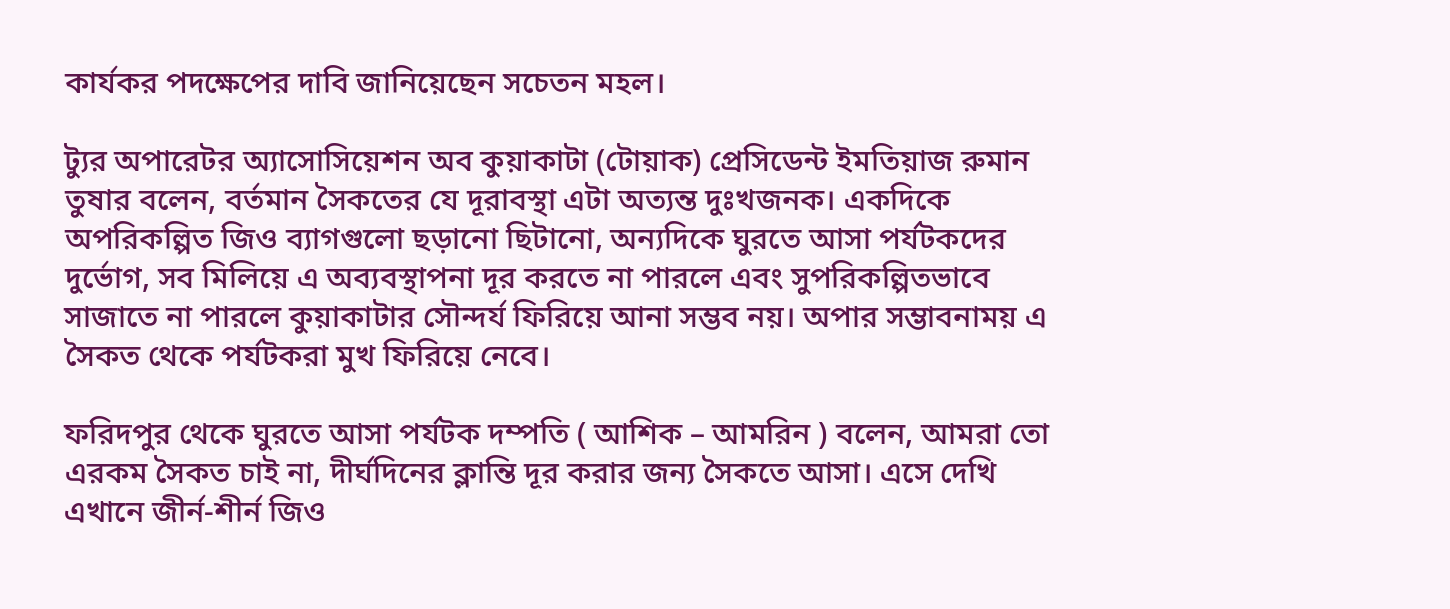কার্যকর পদক্ষেপের দাবি জানিয়েছেন সচেতন মহল।

ট্যুর অপারেটর অ্যাসোসিয়েশন অব কুয়াকাটা (টোয়াক) প্রেসিডেন্ট ইমতিয়াজ রুমান তুষার বলেন, বর্তমান সৈকতের যে দূরাবস্থা এটা অত্যন্ত দুঃখজনক। একদিকে অপরিকল্পিত জিও ব্যাগগুলো ছড়ানো ছিটানো, অন্যদিকে ঘুরতে আসা পর্যটকদের দুর্ভোগ, সব মিলিয়ে এ অব্যবস্থাপনা দূর করতে না পারলে এবং সুপরিকল্পিতভাবে সাজাতে না পারলে কুয়াকাটার সৌন্দর্য ফিরিয়ে আনা সম্ভব নয়। অপার সম্ভাবনাময় এ সৈকত থেকে পর্যটকরা মুখ ফিরিয়ে নেবে।

ফরিদপুর থেকে ঘুরতে আসা পর্যটক দম্পতি ( আশিক – আমরিন ) বলেন, আমরা তো এরকম সৈকত চাই না, দীর্ঘদিনের ক্লান্তি দূর করার জন্য সৈকতে আসা। এসে দেখি এখানে জীর্ন-শীর্ন জিও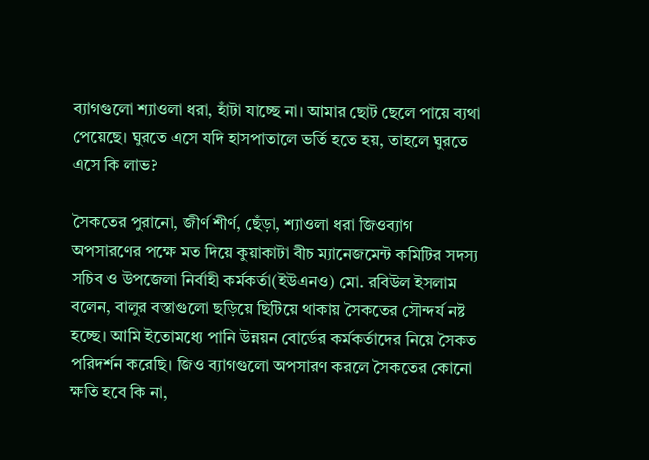ব্যাগগুলো শ্যাওলা ধরা, হাঁটা যাচ্ছে না। আমার ছোট ছেলে পায়ে ব্যথা পেয়েছে। ঘুরতে এসে যদি হাসপাতালে ভর্তি হতে হয়, তাহলে ঘুরতে এসে কি লাভ?

সৈকতের পুরানো, জীর্ণ শীর্ণ, ছেঁড়া, শ্যাওলা ধরা জিওব্যাগ অপসারণের পক্ষে মত দিয়ে কুয়াকাটা বীচ ম্যানেজমেন্ট কমিটির সদস্য সচিব ও উপজেলা নির্বাহী কর্মকর্তা(ইউএনও) মো. রবিউল ইসলাম বলেন, বালুর বস্তাগুলো ছড়িয়ে ছিটিয়ে থাকায় সৈকতের সৌন্দর্য নষ্ট হচ্ছে। আমি ইতোমধ্যে পানি উন্নয়ন বোর্ডের কর্মকর্তাদের নিয়ে সৈকত পরিদর্শন করেছি। জিও ব্যাগগুলো অপসারণ করলে সৈকতের কোনো ক্ষতি হবে কি না,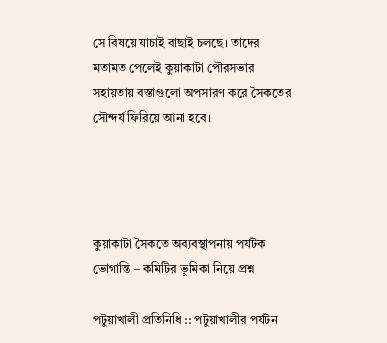সে বিষয়ে যাচাই বাছাই চলছে। তাদের মতামত পেলেই কুয়াকাটা পৌরসভার সহায়তায় বস্তাগুলো অপসারণ করে সৈকতের সৌন্দর্য ফিরিয়ে আনা হবে।




কুয়াকাটা সৈকতে অব্যবস্থাপনায় পর্যটক ভোগান্তি – কমিটির ভূমিকা নিয়ে প্রশ্ন

পটুয়াখালী প্রতিনিধি :: পটুয়াখালীর পর্যটন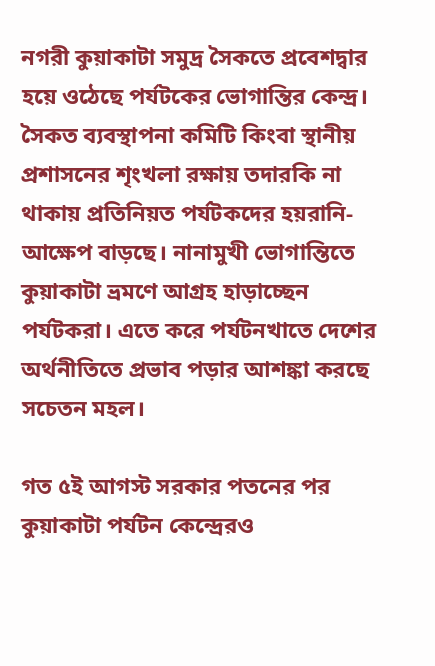নগরী কুয়াকাটা সমুদ্র সৈকতে প্রবেশদ্বার হয়ে ওঠেছে পর্যটকের ভোগান্তির কেন্দ্র। সৈকত ব্যবস্থাপনা কমিটি কিংবা স্থানীয় প্রশাসনের শৃংখলা রক্ষায় তদারকি না থাকায় প্রতিনিয়ত পর্যটকদের হয়রানি-আক্ষেপ বাড়ছে। নানামুখী ভোগান্তিতে কুয়াকাটা ভ্রমণে আগ্রহ হাড়াচ্ছেন পর্যটকরা। এতে করে পর্যটনখাতে দেশের অর্থনীতিতে প্রভাব পড়ার আশঙ্কা করছে সচেতন মহল।

গত ৫ই আগস্ট সরকার পতনের পর কুয়াকাটা পর্যটন কেন্দ্রেরও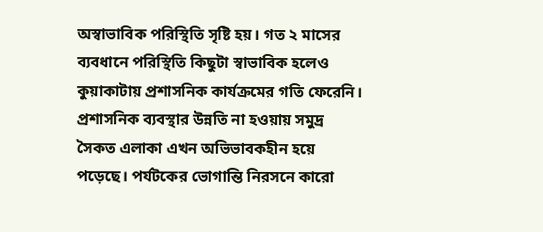অস্বাভাবিক পরিস্থিতি সৃষ্টি হয়। গত ২ মাসের ব্যবধানে পরিস্থিতি কিছুটা স্বাভাবিক হলেও কুয়াকাটায় প্রশাসনিক কার্যক্রমের গতি ফেরেনি। প্রশাসনিক ব্যবস্থার উন্নতি না হওয়ায় সমুদ্র সৈকত এলাকা এখন অভিভাবকহীন হয়ে পড়েছে। পর্যটকের ভোগান্তি নিরসনে কারো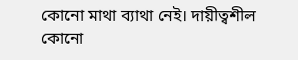কোনো মাথা ব্যাথা নেই। দায়ীত্বশীল কোনো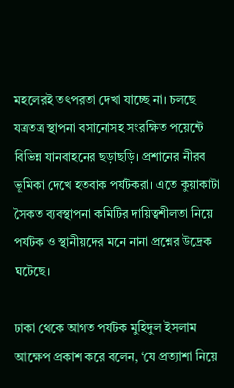মহলেরই তৎপরতা দেখা যাচ্ছে না। চলছে যত্রতত্র স্থাপনা বসানোসহ সংরক্ষিত পয়েন্টে বিভিন্ন যানবাহনের ছড়াছড়ি। প্রশানের নীরব ভূমিকা দেখে হতবাক পর্যটকরা। এতে কুয়াকাটা সৈকত ব্যবস্থাপনা কমিটির দায়িত্বশীলতা নিয়ে পর্যটক ও স্থানীয়দের মনে নানা প্রশ্নের উদ্রেক ঘটেছে।

ঢাকা থেকে আগত পর্যটক মুহিদুল ইসলাম আক্ষেপ প্রকাশ করে বলেন, ‘যে প্রত্যাশা নিয়ে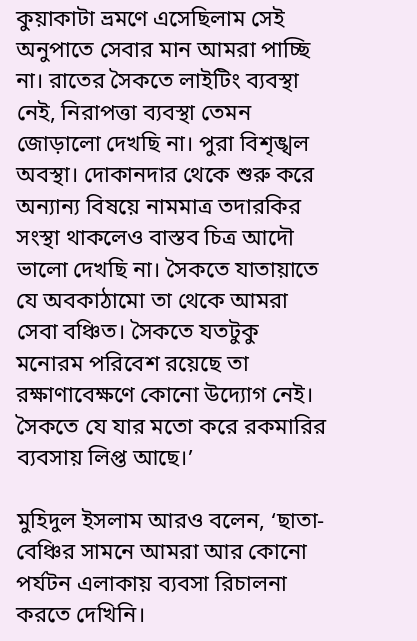কুয়াকাটা ভ্রমণে এসেছিলাম সেই অনুপাতে সেবার মান আমরা পাচ্ছি না। রাতের সৈকতে লাইটিং ব্যবস্থা নেই, নিরাপত্তা ব্যবস্থা তেমন জোড়ালো দেখছি না। পুরা বিশৃঙ্খল অবস্থা। দোকানদার থেকে শুরু করে অন্যান্য বিষয়ে নামমাত্র তদারকির সংস্থা থাকলেও বাস্তব চিত্র আদৌ ভালো দেখছি না। সৈকতে যাতায়াতে যে অবকাঠামো তা থেকে আমরা সেবা বঞ্চিত। সৈকতে যতটুকু মনোরম পরিবেশ রয়েছে তা রক্ষাণাবেক্ষণে কোনো উদ্যোগ নেই। সৈকতে যে যার মতো করে রকমারির ব্যবসায় লিপ্ত আছে।’

মুহিদুল ইসলাম আরও বলেন, ‘ছাতা-বেঞ্চির সামনে আমরা আর কোনো পর্যটন এলাকায় ব্যবসা রিচালনা করতে দেখিনি।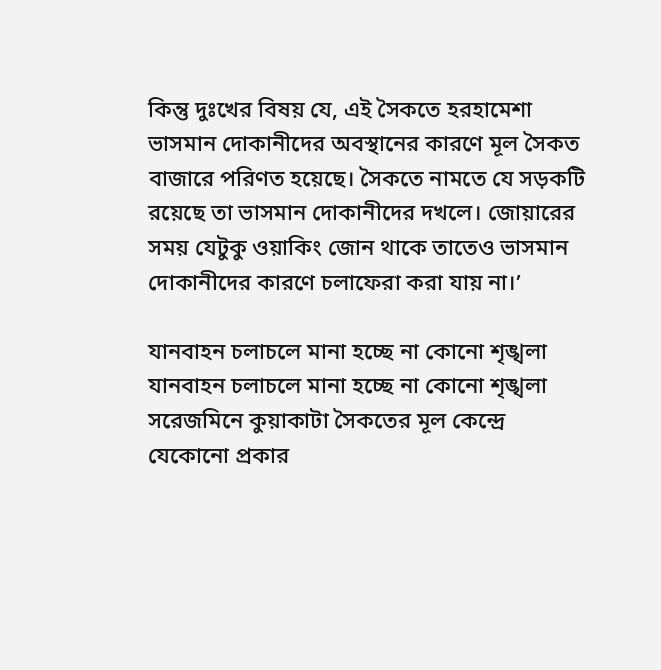কিন্তু দুঃখের বিষয় যে, এই সৈকতে হরহামেশা ভাসমান দোকানীদের অবস্থানের কারণে মূল সৈকত বাজারে পরিণত হয়েছে। সৈকতে নামতে যে সড়কটি রয়েছে তা ভাসমান দোকানীদের দখলে। জোয়ারের সময় যেটুকু ওয়াকিং জোন থাকে তাতেও ভাসমান দোকানীদের কারণে চলাফেরা করা যায় না।’

যানবাহন চলাচলে মানা হচ্ছে না কোনো শৃঙ্খলা
যানবাহন চলাচলে মানা হচ্ছে না কোনো শৃঙ্খলা
সরেজমিনে কুয়াকাটা সৈকতের মূল কেন্দ্রে যেকোনো প্রকার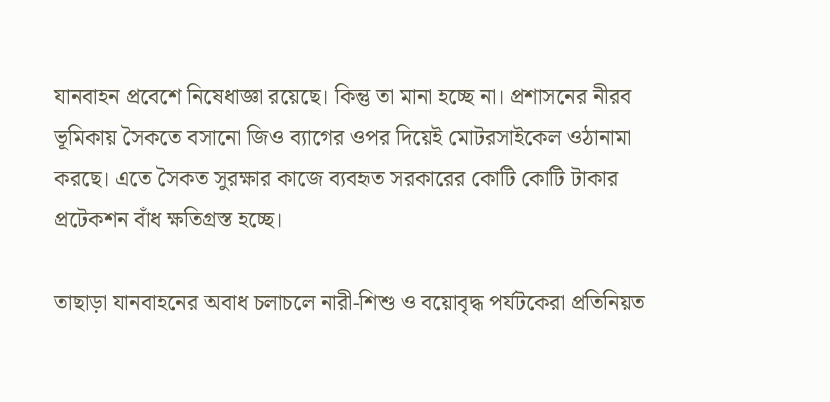যানবাহন প্রবেশে নিষেধাজ্ঞা রয়েছে। কিন্তু তা মানা হচ্ছে না। প্রশাসনের নীরব ভূমিকায় সৈকতে বসানো জিও ব্যাগের ওপর দিয়েই মোটরসাইকেল ওঠানামা করছে। এতে সৈকত সুরক্ষার কাজে ব্যবহৃত সরকারের কোটি কোটি টাকার প্রটেকশন বাঁধ ক্ষতিগ্রস্ত হচ্ছে।

তাছাড়া যানবাহনের অবাধ চলাচলে নারী-শিশু ও বয়োবৃদ্ধ পর্যটকেরা প্রতিনিয়ত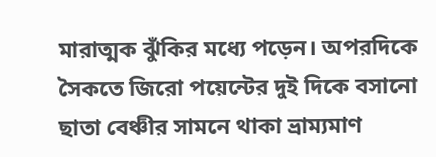মারাত্মক ঝুঁকির মধ্যে পড়েন। অপরদিকে সৈকতে জিরো পয়েন্টের দুই দিকে বসানো ছাতা বেঞ্চীর সামনে থাকা ভ্রাম্যমাণ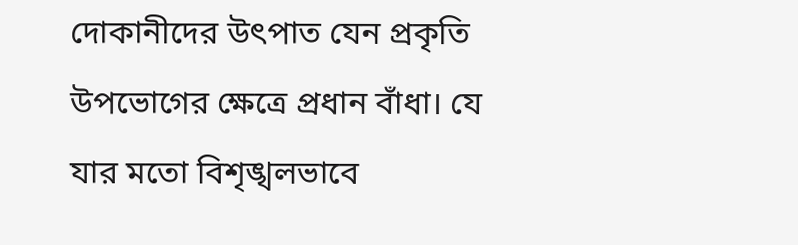দোকানীদের উৎপাত যেন প্রকৃতি উপভোগের ক্ষেত্রে প্রধান বাঁধা। যে যার মতো বিশৃঙ্খলভাবে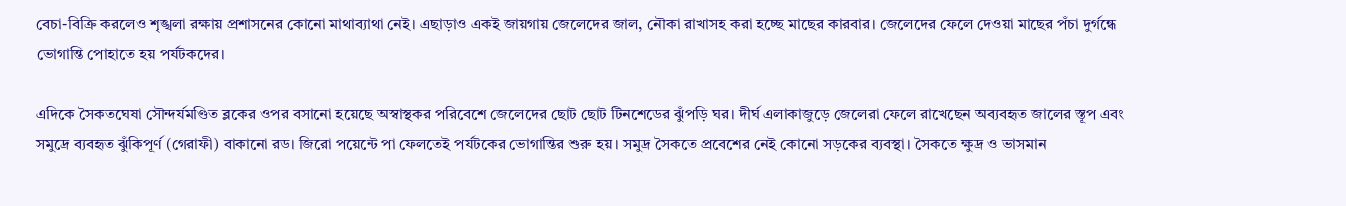বেচা-বিক্রি করলেও শৃঙ্খলা রক্ষায় প্রশাসনের কোনো মাথাব্যাথা নেই। এছাড়াও একই জায়গায় জেলেদের জাল, নৌকা রাখাসহ করা হচ্ছে মাছের কারবার। জেলেদের ফেলে দেওয়া মাছের পঁচা দুর্গন্ধে ভোগান্তি পোহাতে হয় পর্যটকদের।

এদিকে সৈকতঘেষা সৌন্দর্যমণ্ডিত ব্লকের ওপর বসানো হয়েছে অস্বাস্থকর পরিবেশে জেলেদের ছোট ছোট টিনশেডের ঝুঁপড়ি ঘর। দীর্ঘ এলাকাজুড়ে জেলেরা ফেলে রাখেছেন অব্যবহৃত জালের স্তূপ এবং সমুদ্রে ব্যবহৃত ঝুঁকিপূর্ণ (গেরাফী) বাকানো রড। জিরো পয়েন্টে পা ফেলতেই পর্যটকের ভোগান্তির শুরু হয়। সমুদ্র সৈকতে প্রবেশের নেই কোনো সড়কের ব্যবস্থা। সৈকতে ক্ষুদ্র ও ভাসমান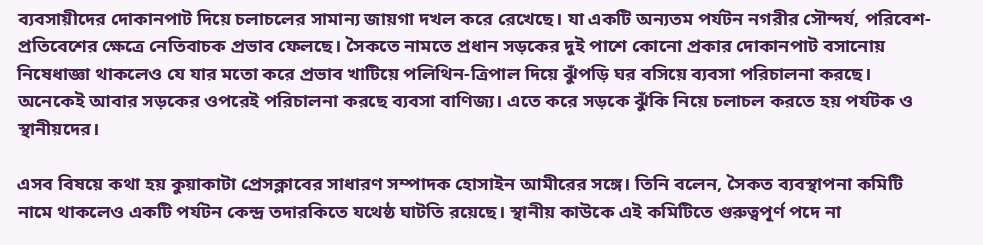ব্যবসায়ীদের দোকানপাট দিয়ে চলাচলের সামান্য জায়গা দখল করে রেখেছে। যা একটি অন্যতম পর্যটন নগরীর সৌন্দর্য, পরিবেশ-প্রতিবেশের ক্ষেত্রে নেতিবাচক প্রভাব ফেলছে। সৈকতে নামতে প্রধান সড়কের দুই পাশে কোনো প্রকার দোকানপাট বসানোয় নিষেধাজ্ঞা থাকলেও যে যার মতো করে প্রভাব খাটিয়ে পলিথিন-ত্রিপাল দিয়ে ঝুঁপড়ি ঘর বসিয়ে ব্যবসা পরিচালনা করছে। অনেকেই আবার সড়কের ওপরেই পরিচালনা করছে ব্যবসা বাণিজ্য। এতে করে সড়কে ঝুঁকি নিয়ে চলাচল করতে হয় পর্যটক ও স্থানীয়দের।

এসব বিষয়ে কথা হয় কুয়াকাটা প্রেসক্লাবের সাধারণ সম্পাদক হোসাইন আমীরের সঙ্গে। তিনি বলেন, সৈকত ব্যবস্থাপনা কমিটি নামে থাকলেও একটি পর্যটন কেন্দ্র তদারকিতে যথেষ্ঠ ঘাটতি রয়েছে। স্থানীয় কাউকে এই কমিটিতে গুরুত্বপূর্ণ পদে না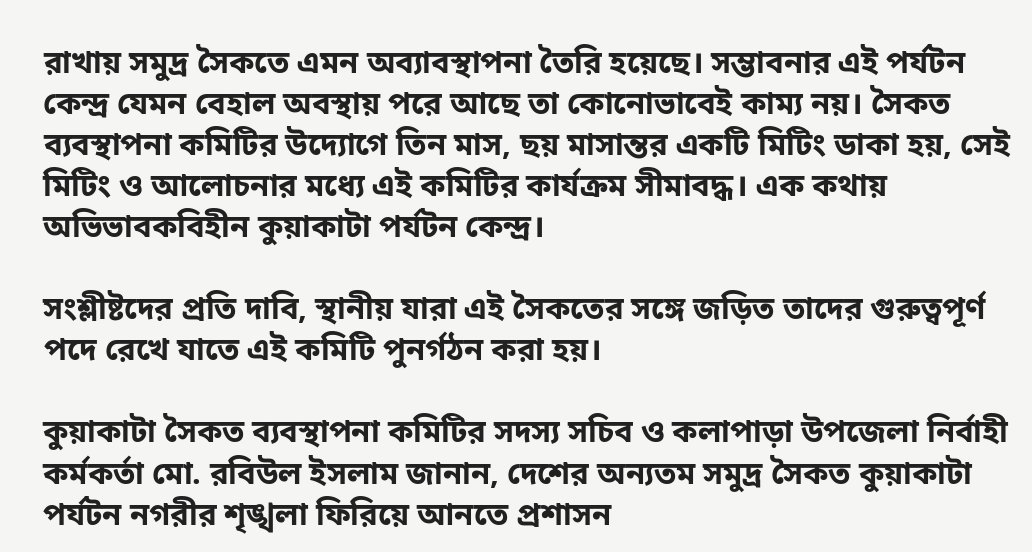রাখায় সমুদ্র সৈকতে এমন অব্যাবস্থাপনা তৈরি হয়েছে। সম্ভাবনার এই পর্যটন কেন্দ্র যেমন বেহাল অবস্থায় পরে আছে তা কোনোভাবেই কাম্য নয়। সৈকত ব্যবস্থাপনা কমিটির উদ্যোগে তিন মাস, ছয় মাসান্তর একটি মিটিং ডাকা হয়, সেই মিটিং ও আলোচনার মধ্যে এই কমিটির কার্যক্রম সীমাবদ্ধ। এক কথায় অভিভাবকবিহীন কুয়াকাটা পর্যটন কেন্দ্র।

সংশ্লীষ্টদের প্রতি দাবি, স্থানীয় যারা এই সৈকতের সঙ্গে জড়িত তাদের গুরুত্বপূর্ণ পদে রেখে যাতে এই কমিটি পুনর্গঠন করা হয়।

কুয়াকাটা সৈকত ব্যবস্থাপনা কমিটির সদস্য সচিব ও কলাপাড়া উপজেলা নির্বাহী কর্মকর্তা মো. রবিউল ইসলাম জানান, দেশের অন্যতম সমুদ্র সৈকত কুয়াকাটা পর্যটন নগরীর শৃঙ্খলা ফিরিয়ে আনতে প্রশাসন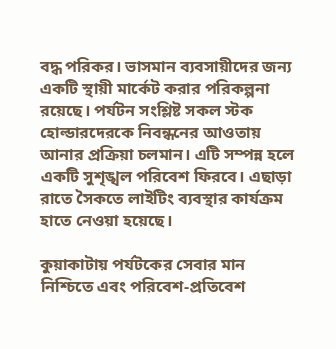বদ্ধ পরিকর। ভাসমান ব্যবসায়ীদের জন্য একটি স্থায়ী মার্কেট করার পরিকল্পনা রয়েছে। পর্যটন সংশ্লিষ্ট সকল স্টক হোল্ডারদেরকে নিবন্ধনের আওতায় আনার প্রক্রিয়া চলমান। এটি সম্পন্ন হলে একটি সুশৃঙ্খল পরিবেশ ফিরবে। এছাড়া রাতে সৈকতে লাইটিং ব্যবস্থার কার্যক্রম হাতে নেওয়া হয়েছে।

কুয়াকাটায় পর্যটকের সেবার মান নিশ্চিতে এবং পরিবেশ-প্রতিবেশ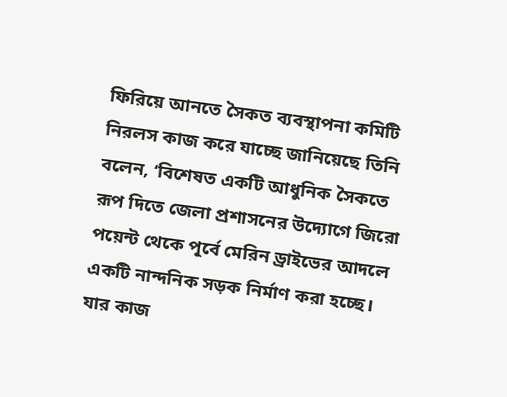ফিরিয়ে আনতে সৈকত ব্যবস্থাপনা কমিটি নিরলস কাজ করে যাচ্ছে জানিয়েছে তিনি বলেন, ‘বিশেষত একটি আধুনিক সৈকতে রূপ দিতে জেলা প্রশাসনের উদ্যোগে জিরো পয়েন্ট থেকে পূর্বে মেরিন ড্রাইভের আদলে একটি নান্দনিক সড়ক নির্মাণ করা হচ্ছে। যার কাজ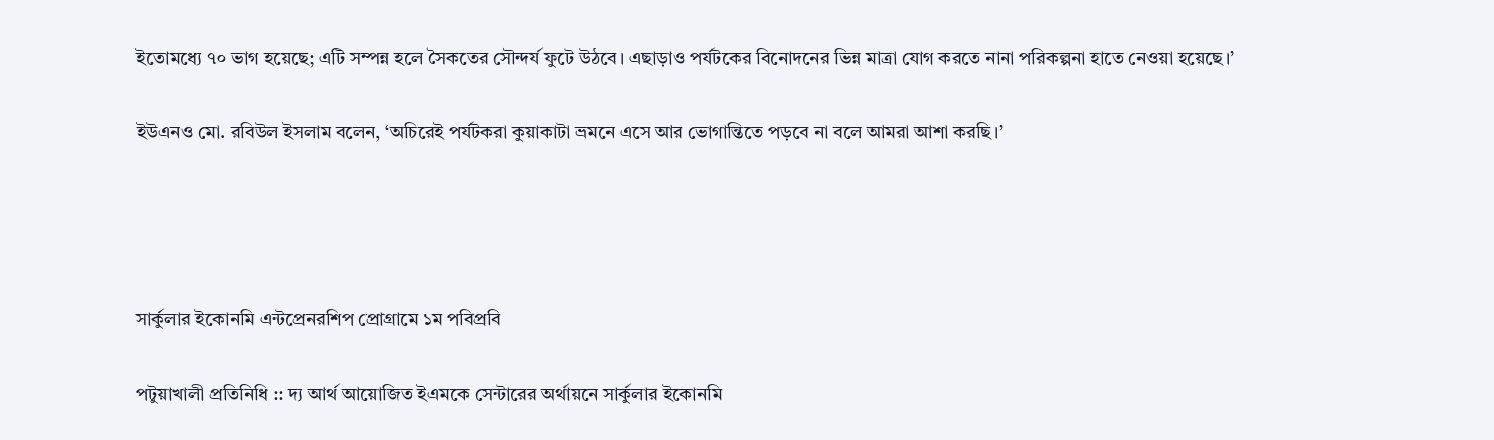ইতোমধ্যে ৭০ ভাগ হয়েছে; এটি সম্পন্ন হলে সৈকতের সৌন্দর্য ফুটে উঠবে। এছাড়াও পর্যটকের বিনোদনের ভিন্ন মাত্রা যোগ করতে নানা পরিকল্পনা হাতে নেওয়া হয়েছে।’

ইউএনও মো. রবিউল ইসলাম বলেন, ‘অচিরেই পর্যটকরা কুয়াকাটা ভ্রমনে এসে আর ভোগান্তিতে পড়বে না বলে আমরা আশা করছি।’




সার্কুলার ইকোনমি এন্টপ্রেনরশিপ প্রোগ্রামে ১ম পবিপ্রবি

পটুয়াখালী প্রতিনিধি :: দ্য আর্থ আয়োজিত ইএমকে সেন্টারের অর্থায়নে সার্কুলার ইকোনমি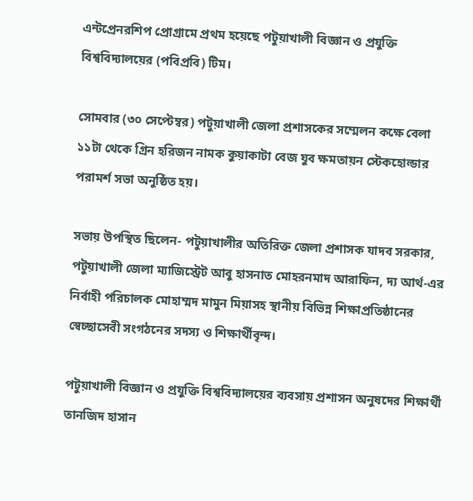এন্টপ্রেনরশিপ প্রোগ্রামে প্রথম হয়েছে পটুয়াখালী বিজ্ঞান ও প্রযুক্তি বিশ্ববিদ্যালয়ের (পবিপ্রবি) টিম।

সোমবার (৩০ সেপ্টেম্বর) পটুয়াখালী জেলা প্রশাসকের সম্মেলন কক্ষে বেলা ১১টা থেকে গ্রিন হরিজন নামক কুয়াকাটা বেজ যুব ক্ষমতায়ন স্টেকহোল্ডার পরামর্শ সভা অনুষ্ঠিত হয়।

সভায় উপস্থিত ছিলেন- পটুয়াখালীর অতিরিক্ত জেলা প্রশাসক যাদব সরকার, পটুয়াখালী জেলা ম্যাজিস্ট্রেট আবু হাসনাত মোহরনমাদ আরাফিন, দ্য আর্থ-এর নির্বাহী পরিচালক মোহাম্মদ মামুন মিয়াসহ স্থানীয় বিভিন্ন শিক্ষাপ্রতিষ্ঠানের স্বেচ্ছাসেবী সংগঠনের সদস্য ও শিক্ষার্থীবৃন্দ।

পটুয়াখালী বিজ্ঞান ও প্রযুক্তি বিশ্ববিদ্যালয়ের ব্যবসায় প্রশাসন অনুষদের শিক্ষার্থী তানজিদ হাসান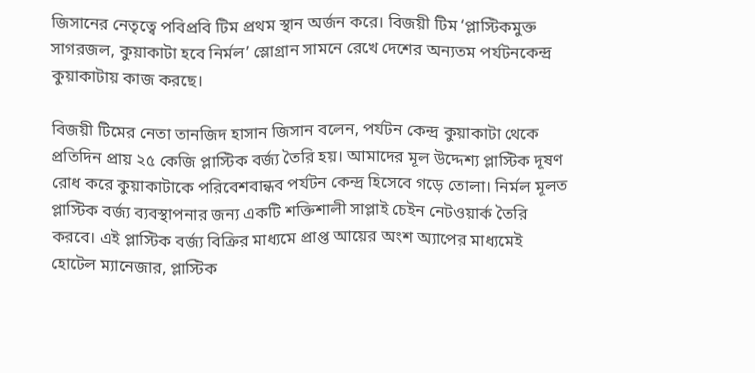জিসানের নেতৃত্বে পবিপ্রবি টিম প্রথম স্থান অর্জন করে। বিজয়ী টিম ‘প্লাস্টিকমুক্ত সাগরজল, কুয়াকাটা হবে নির্মল’ স্লোগ্রান সামনে রেখে দেশের অন্যতম পর্যটনকেন্দ্র কুয়াকাটায় কাজ করছে।

বিজয়ী টিমের নেতা তানজিদ হাসান জিসান বলেন, পর্যটন কেন্দ্র কুয়াকাটা থেকে প্রতিদিন প্রায় ২৫ কেজি প্লাস্টিক বর্জ্য তৈরি হয়। আমাদের মূল উদ্দেশ্য প্লাস্টিক দূষণ রোধ করে কুয়াকাটাকে পরিবেশবান্ধব পর্যটন কেন্দ্র হিসেবে গড়ে তোলা। নির্মল মূলত প্লাস্টিক বর্জ্য ব্যবস্থাপনার জন্য একটি শক্তিশালী সাপ্লাই চেইন নেটওয়ার্ক তৈরি করবে। এই প্লাস্টিক বর্জ্য বিক্রির মাধ্যমে প্রাপ্ত আয়ের অংশ অ্যাপের মাধ্যমেই হোটেল ম্যানেজার, প্লাস্টিক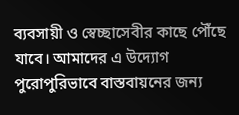ব্যবসায়ী ও স্বেচ্ছাসেবীর কাছে পৌঁছে যাবে। আমাদের এ উদ্যোগ পুরোপুরিভাবে বাস্তবায়নের জন্য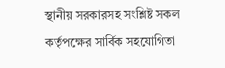স্থানীয় সরকারসহ সংশ্লিষ্ট সকল কর্তৃপক্ষের সার্বিক সহযোগিতা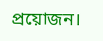প্রয়োজন।